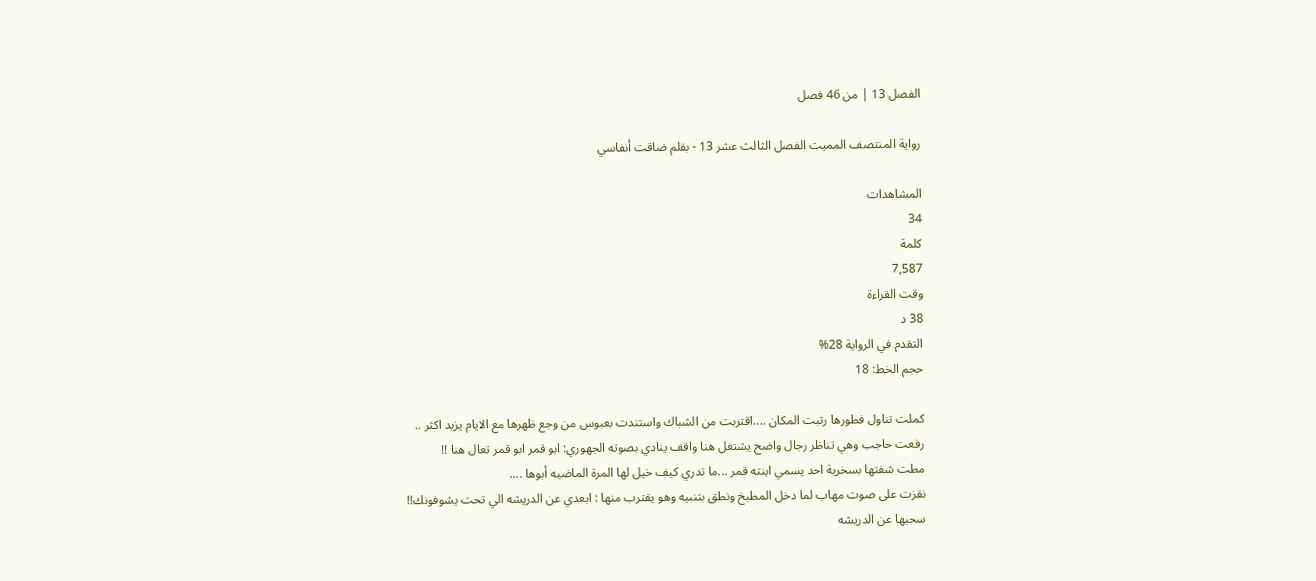الفصل 13 | من 46 فصل

رواية المنتصف المميت الفصل الثالث عشر 13 - بقلم ضاقت أنفاسي

المشاهدات
34
كلمة
7,587
وقت القراءة
38 د
التقدم في الرواية 28%
حجم الخط: 18

كملت تناول فطورها رتبت المكان ....اقتربت من الشباك واستندت بعبوس من وجع ظهرها مع الايام يزيد اكثر ..
رفعت حاجب وهي تناظر رجال واضح يشتغل هنا واقف ينادي بصوته الجهوري: ابو قمر ابو قمر تعال هنا !!
مطت شفتها بسخرية احد يسمي ابنته قمر ...ما تدري كيف خيل لها المرة الماضيه أبوها ....
نقزت على صوت مهاب لما دخل المطبخ ونطق بتنبيه وهو يقترب منها : ابعدي عن الدريشه الي تحت يشوفونك!!
سحبها عن الدريشه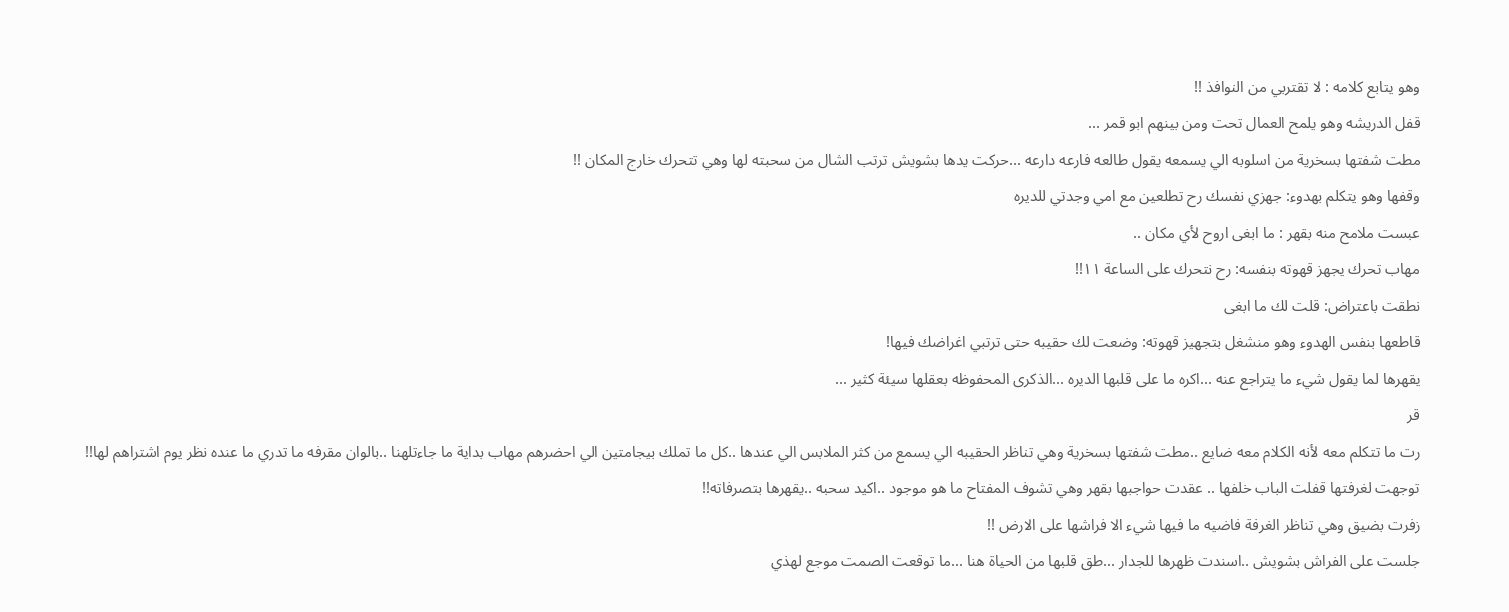وهو يتابع كلامه : لا تقتربي من النوافذ !!
قفل الدريشه وهو يلمح العمال تحت ومن بينهم ابو قمر ...
مطت شفتها بسخرية من اسلوبه الي يسمعه يقول طالعه فارعه دارعه ...حركت يدها بشويش ترتب الشال من سحبته لها وهي تتحرك خارج المكان !!
وقفها وهو يتكلم بهدوء: جهزي نفسك رح تطلعين مع امي وجدتي للديره
عبست ملامح منه بقهر : ما ابغى اروح لأي مكان ..
مهاب تحرك يجهز قهوته بنفسه: رح نتحرك على الساعة ١١!!
نطقت باعتراض: قلت لك ما ابغى
قاطعها بنفس الهدوء وهو منشغل بتجهيز قهوته: وضعت لك حقيبه حتى ترتبي اغراضك فيها!
يقهرها لما يقول شيء ما يتراجع عنه ...اكره ما على قلبها الديره ...الذكرى المحفوظه بعقلها سيئة كثير ...
قر
رت ما تتكلم معه لأنه الكلام معه ضايع ..مطت شفتها بسخرية وهي تناظر الحقيبه الي يسمع من كثر الملابس الي عندها ..كل ما تملك بيجامتين الي احضرهم مهاب بداية ما جاءتلهنا ..بالوان مقرفه ما تدري ما عنده نظر يوم اشتراهم لها!!
توجهت لغرفتها قفلت الباب خلفها .. عقدت حواجبها بقهر وهي تشوف المفتاح ما هو موجود ..اكيد سحبه ..يقهرها بتصرفاته!!
زفرت بضيق وهي تناظر الغرفة فاضيه ما فيها شيء الا فراشها على الارض !!
جلست على الفراش بشويش ..اسندت ظهرها للجدار ...طق قلبها من الحياة هنا ...ما توقعت الصمت موجع لهذي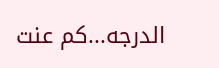الدرجه...كم عنت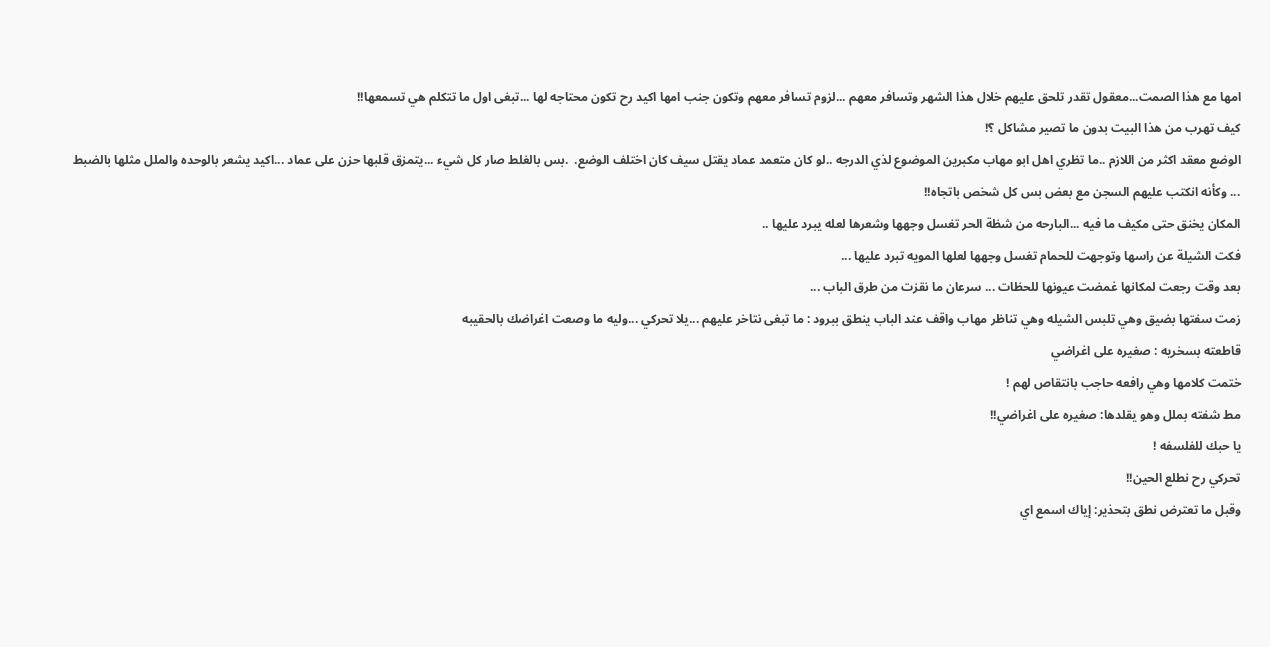امها مع هذا الصمت...معقول تقدر تلحق عليهم خلال هذا الشهر وتسافر معهم ...لزوم تسافر معهم وتكون جنب امها اكيد رح تكون محتاجه لها ...تبغى اول ما تتكلم هي تسمعها!!
كيف تهرب من هذا البيت بدون ما تصير مشاكل ؟!
الوضع معقد اكثر من اللازم ..ما تظري اهل ابو مهاب مكبرين الموضوع لذي الدرجه ..لو كان متعمد عماد يقتل سيف كان اختلف الوضع.  .بس بالغلط صار كل شيء ...يتمزق قلبها حزن على عماد ...اكيد يشعر بالوحده والملل مثلها بالضبط ... وكأنه انكتب عليهم السجن مع بعض بس كل شخص باتجاه!!
المكان يخنق حتى مكيف ما فيه ...البارحه من شظة الحر تغسل وجهها وشعرها لعله يبرد عليها ..
فكت الشيلة عن راسها وتوجهت للحمام تغسل وجهها لعلها المويه تبرد عليها ...
بعد وقت رجعت لمكانها غمضت عيونها للحظات ... سرعان ما نقزت من طرق الباب ...
زمت سفتها بضيق وهي تلبس الشيله وهي تناظر مهاب واقف عند الباب ينطق ببرود : ما تبغى نتاخر عليهم ...يلا تحركي ...وليه ما وصعت اغراضك بالحقيبه
قاطعته بسخريه : صغيره على اغراضي
ختمت كلامها وهي رافعه حاجب بانتقاص لهم !
مط شفته بملل وهو يقلدها: صغيره على اغراضي!!
يا حبك للفلسفه !
تحركي رح نطلع الحين!!
وقبل ما تعترض نطق بتحذير: إياك اسمع اي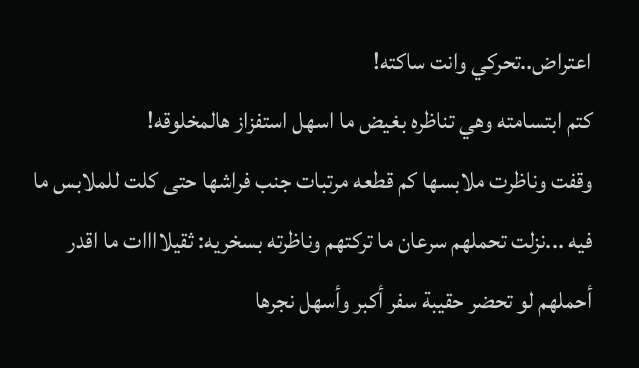اعتراض..تحركي وانت ساكته!
كتم ابتسامته وهي تناظره بغيض ما اسهل استفزاز هالمخلوقه!
وقفت وناظرت ملابسها كم قطعه مرتبات جنب فراشها حتى كلت للملابس ما فيه ...نزلت تحملهم سرعان ما تركتهم وناظرته بسخريه: ثقيلاااات ما اقدر أحملهم لو تحضر حقيبة سفر أكبر وأسهل نجرها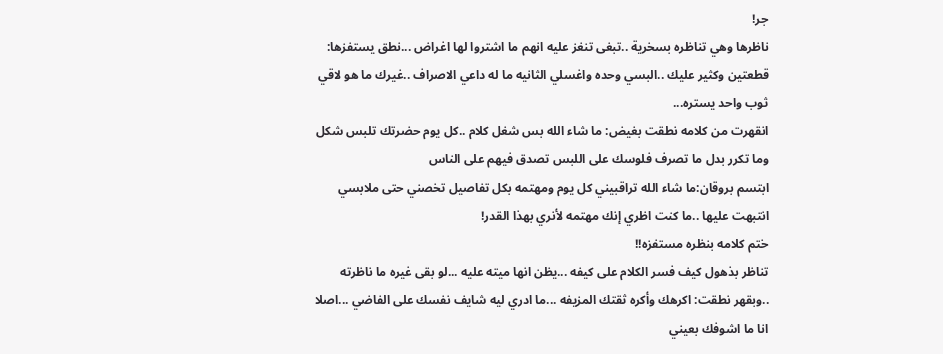جر!
ناظرها وهي تناظره بسخرية ..تبغى تنغز عليه انهم ما اشتروا لها اغراض ...نطق يستفزها: قطعتين وكثير عليك ..البسي وحده واغسلي الثانيه ما له داعي الاصراف ..غيرك ما هو لاقي ثوب واحد يستره...
انقهرت من كلامه نطقت بغيض: ما شاء الله بس شغل كلام ..كل يوم حضرتك تلبس شكل وما تكرر بدل ما تصرف فلوسك على اللبس تصدق فيهم على الناس
ابتسم بروقان:ما شاء الله تراقبيني كل يوم ومهتمه بكل تفاصيل تخصني حتى ملابسي انتبهت عليها ..ما كنت اظري إنك مهتمه لأنري بهذا القدر!
ختم كلامه بنظره مستفزه!!
تناظر بذهول كيف فسر الكلام على كيفه ...يظن انها ميته عليه ...لو بقى غيره ما ناظرته ..وبقهر نطقت: اكرهك وأكره ثقتك المزيفه ...ما ادري ليه شايف نفسك على الفاضي ...اصلا انا ما اشوفك بعيني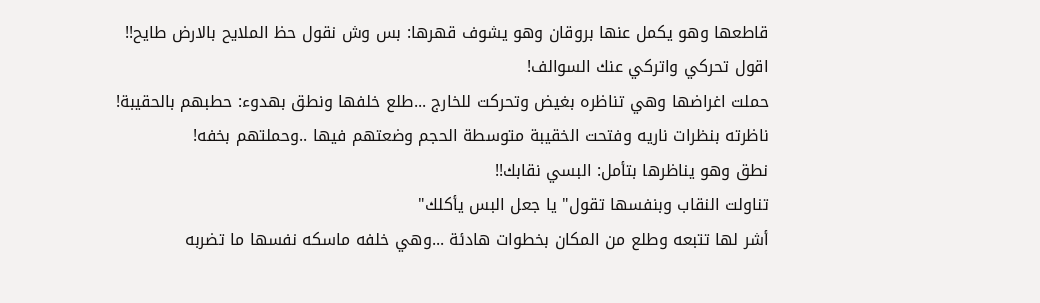قاطعها وهو يكمل عنها بروقان وهو يشوف قهرها: بس وش نقول حظ الملايح بالارض طايح!!
اقول تحركي واتركي عنك السوالف!
حملت اغراضها وهي تناظره بغيض وتحركت للخارج ...طلع خلفها ونطق بهدوء: حطبهم بالحقيبة!
ناظرته بنظرات ناريه وفتحت الخقيبة متوسطة الحجم وضعتهم فيها ..وحملتهم بخفه!
نطق وهو يناظرها بتأمل: البسي نقابك!!
تناولت النقاب وبنفسها تقول" يا جعل البس يأكلك"
أشر لها تتبعه وطلع من المكان بخطوات هادئة ...وهي خلفه ماسكه نفسها ما تضربه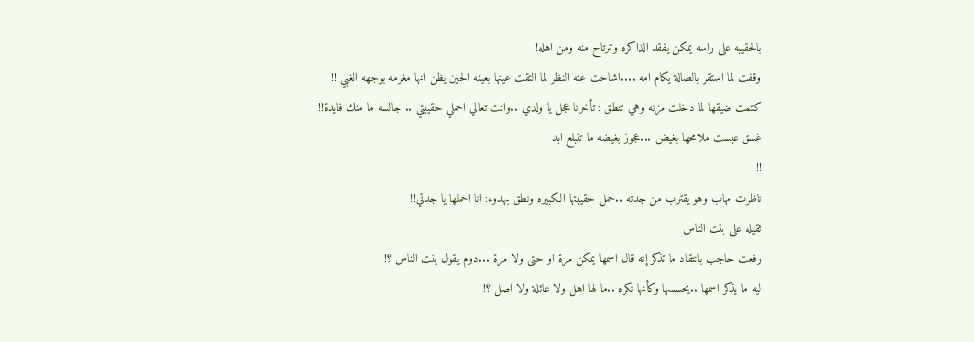بالحقيبه على راسه يمكن يفقد الذاكره وترتاح منه ومن اهله!
وقفت لما استقر بالصالة يكام امه ....اشاحت عنه النظر لما التقت عينها بعينه الحين يظن انها مغرمه بوجهه الغبي !!
كتمت ضيقها لما دخلت مزنه وهي تنطق : تأخرنا عجل يا ولدي ..وانت تعالي احملي حقيبتي .. جالسه ما منك فايدة!!
غسق عبست ملامحها بغيض ...عجوز بغيضه ما تنبلع ابد
!!
ناظرت مهاب وهو يقترب من جدته ..حمل حقيبتها الكبيره ونطق بهدوء: انا احملها يا جدتي!!
ثقيله على بنت الناس
رفعت حاجب بانتقاد ما تذكر إنه قال اسمها يمكن مرة او حتى ولا مرة ...دوم يقول بنت الناس ؟!
ليه ما يذكر اسمها ..يحسسها وكأنها نكره ..ما لها اهل ولا عائلة ولا اصل ؟!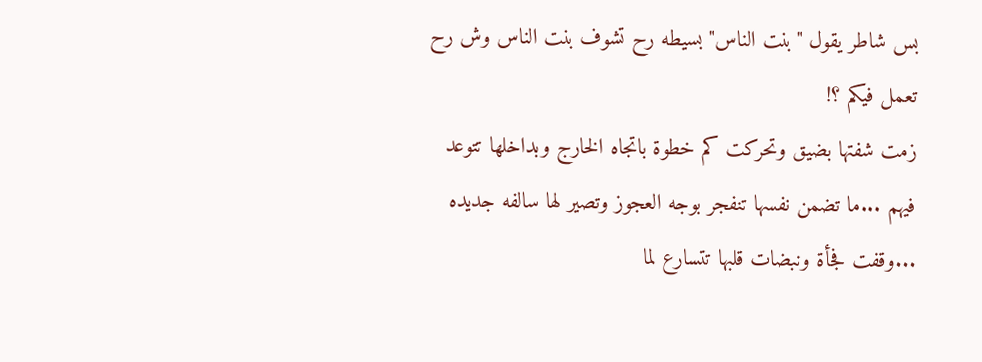بس شاطر يقول "بنت الناس" بسيطه رح تشوف بنت الناس وش رح تعمل فيكم ؟!
زمت شفتها بضيق وتحركت كم خطوة باتجاه الخارج وبداخلها تتوعد فيهم ...ما تضمن نفسها تنفجر بوجه العجوز وتصير لها سالفه جديده ...وقفت فجأة ونبضات قلبها تتسارع لما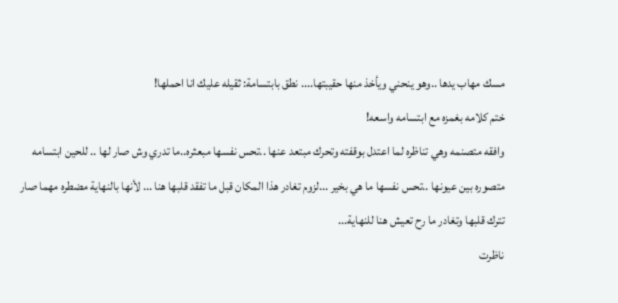مسك مهاب يدها ..وهو ينحني ويأخذ منها حقيبتها.... نطق بابتسامة: ثقيله عليك انا احملها!
ختم كلامه بغمزه مع ابتسامه واسعه!
وافقه متصنمه وهي تناظره لما اعتدل بوقفته وتحرك مبتعد عنها ..تحس نفسها مبعثره..ما تدري وش صار لها .. للحين ابتسامه متصوره بين عيونها ..تحس نفسها ما هي بخير ...لزوم تغادر هذا المكان قبل ما تفقد قلبها هنا ... لأنها بالنهاية مضطره مهما صار تترك قلبها وتغادر ما رح تعيش هنا للنهاية...
ناظرت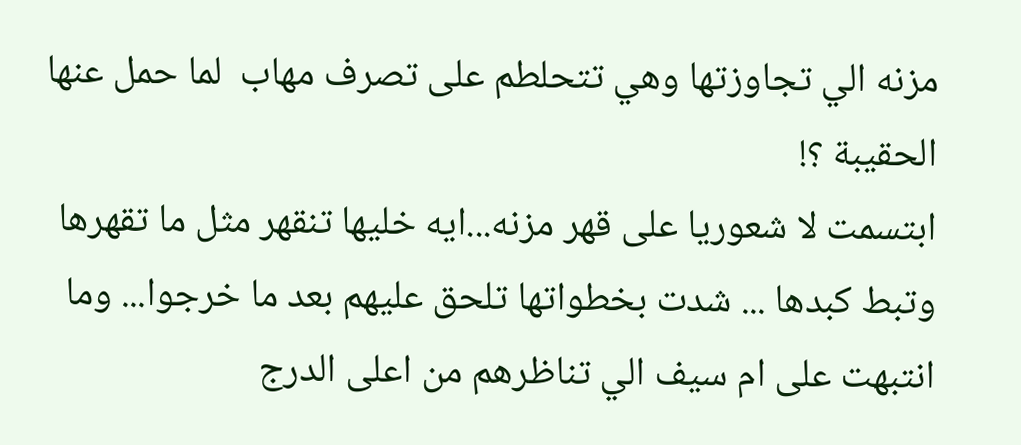مزنه الي تجاوزتها وهي تتحلطم على تصرف مهاب  لما حمل عنها الحقيبة ؟!
ابتسمت لا شعوريا على قهر مزنه...ايه خليها تنقهر مثل ما تقهرها وتبط كبدها ... شدت بخطواتها تلحق عليهم بعد ما خرجوا... وما انتبهت على ام سيف الي تناظرهم من اعلى الدرج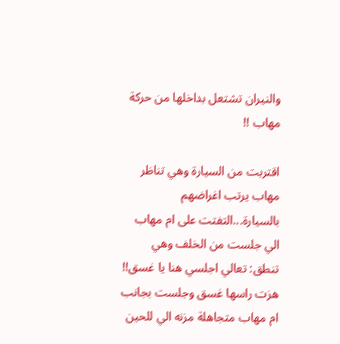والنيران تشتعل بداخلها من حركة مهاب !!

اقتربت من السيارة وهي تناظر مهاب يرتب اغراضهم بالسيارة...التفتت على ام مهاب الي جلست من الخلف وهي تنطق: تعالي اجلسي هنا يا غسق!!
هزت راسها غسق وجلست بجانب ام مهاب متجاهلة مزنه الي للحين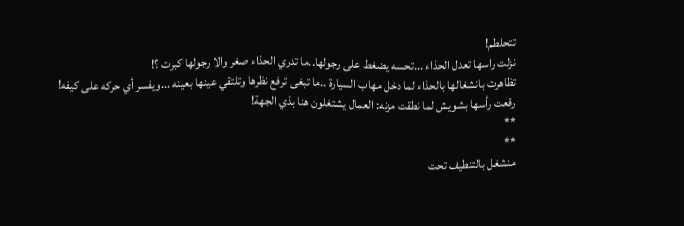تتحلطم!
نزلت راسها تعدل الحذاء ...تحسه يضغط على رجولها..ما تدري الحذاء صغر والا رجولها كبرت ؟!
تظاهرت بانشغالها بالحذاء لما دخل مهاب السيارة ..ما تبغى ترفع نظرها وتلتقي عينها بعينه ...ويفسر أي حركه على كيفه!
رقعت رأسها بشويش لما نطقت مزنه: العمال يشتغلون هنا بذي الجهة!
**
**
منشغل بالتنطيف تحت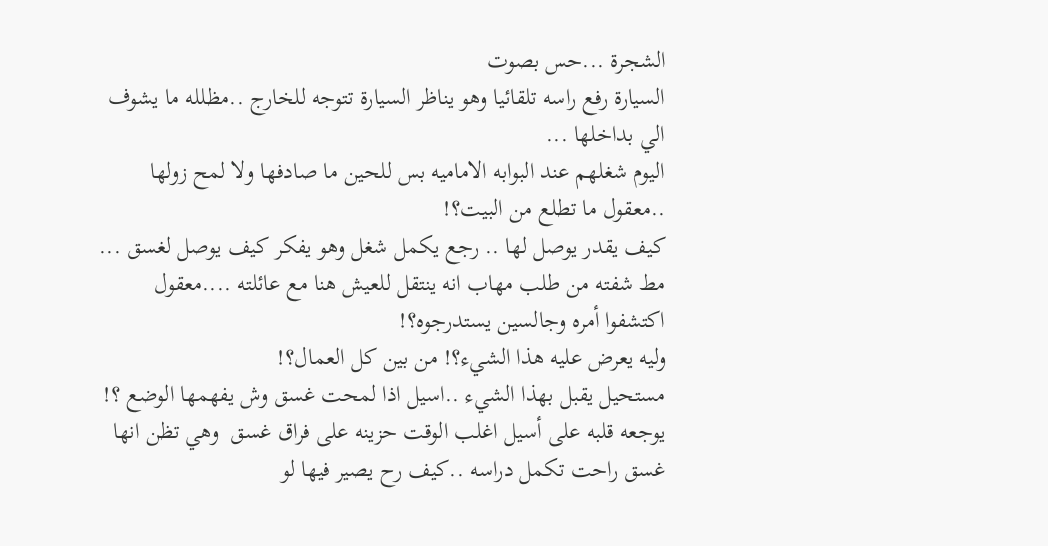الشجرة ...حس بصوت
السيارة رفع راسه تلقائيا وهو يناظر السيارة تتوجه للخارج ..مظلله ما يشوف الي بداخلها ...
اليوم شغلهم عند البوابه الاماميه بس للحين ما صادفها ولا لمح زولها ..معقول ما تطلع من البيت؟!
كيف يقدر يوصل لها .. رجع يكمل شغل وهو يفكر كيف يوصل لغسق ...
مط شفته من طلب مهاب انه ينتقل للعيش هنا مع عائلته ....معقول اكتشفوا أمره وجالسين يستدرجوه؟!
وليه يعرض عليه هذا الشيء؟! من بين كل العمال؟!
مستحيل يقبل بهذا الشيء ..اسيل اذا لمحت غسق وش يفهمها الوضع ؟!
يوجعه قلبه على أسيل اغلب الوقت حزينه على فراق غسق  وهي تظن انها غسق راحت تكمل دراسه ..كيف رح يصير فيها لو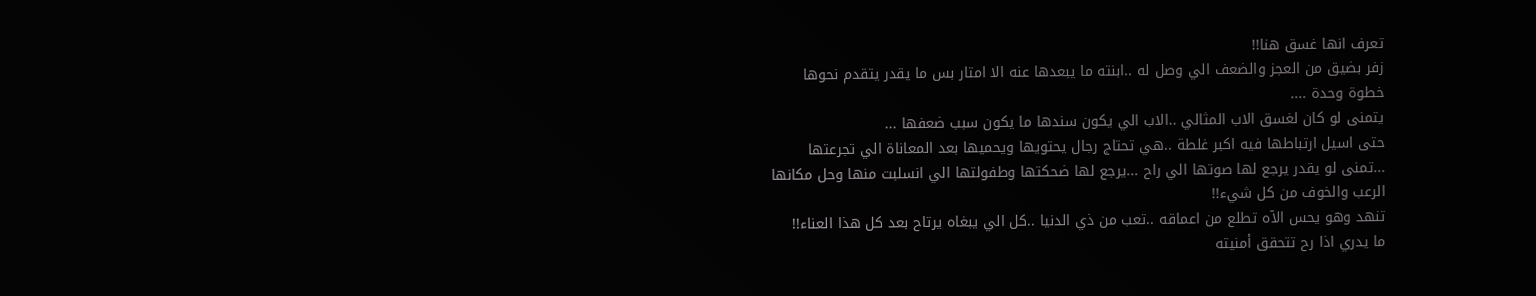تعرف انها غسق هنا!!
زفر بضيق من العجز والضعف الي وصل له ..ابنته ما يبعدها عنه الا امتار بس ما يقدر يتقدم نحوها خطوة وحدة ....
يتمنى لو كان لغسق الاب المثالي ..الاب الي يكون سندها ما يكون سبب ضعفها ...
حتى اسيل ارتباطها فيه اكبر غلطة ..هي تحتاج رجال يحتويها ويحميها بعد المعاناة الي تجرعتها ...تمنى لو يقدر يرجع لها صوتها الي راح ...يرجع لها ضحكتها وطفولتها الي انسلبت منها وحل مكانها الرعب والخوف من كل شيء!!
تنهد وهو يحس الآه تطلع من اعماقه ..تعب من ذي الدنيا ..كل الي يبغاه يرتاح بعد كل هذا العناء!!
ما يدري اذا رح تتحقق أمنيته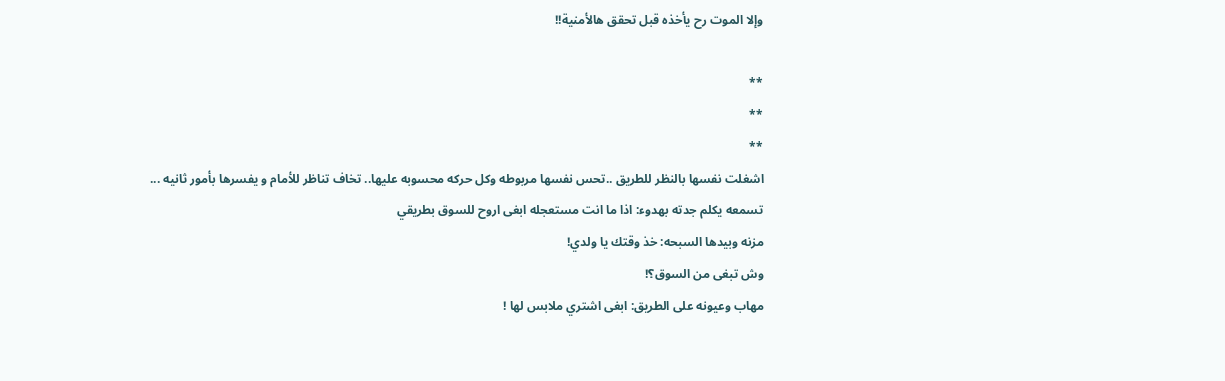وإلا الموت رح يأخذه قبل تحقق هالأمنية!!

**
**
**
اشغلت نفسها بالنظر للطريق ..تحس نفسها مربوطه وكل حركه محسوبه عليها.. تخاف تناظر للأمام و يفسرها بأمور ثانيه ... تسمعه يكلم جدته بهدوء: اذا ما انت مستعجله ابغى اروح للسوق بطريقي
مزنه وبيدها السبحه: خذ وقتك يا ولدي!
وش تبغى من السوق؟!
مهاب وعيونه على الطريق: ابغى اشتري ملابس لها !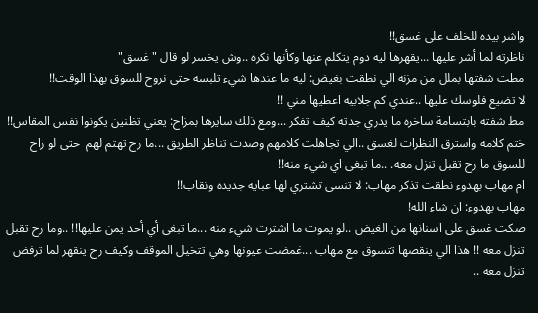واشر بيده للخلف على غسق!!
ناظرته لما أشر عليها ...يقهرها ليه دوم يتكلم عنها وكأنها نكره ..وش يخسر لو قال " غسق"
مطت شفتها بملل من مزنه الي نطقت بغيض: ليه ما عندها شيء تلبسه حتى نروح للسوق بهذا الوقت!!
لا تضيع فلوسك عليها ..عندي كم جلابيه اعطيها مني !!
مط شفته بابتسامة ساخره ما يدري جدته كيف تفكر ...ومع ذلك سايرها بمزاح: يعني تظنين يكونوا نفس المقاس!!
ختم كلامه واسترق النظرات لغسق ..الي تجاهلت كلامهم وصدت تناظر الطريق ...ما رح تهتم لهم  حتى لو راح للسوق ما رح تقبل تنزل معه. ..ما تبغى اي شيء منه!!
ام مهاب بهدوء نطقت تذكر مهاب: لا تنسى تشتري لها عبايه جديده ونقاب!!
مهاب بهدوء: ان شاء الله!
صكت غسق على اسنانها من الغيض ..لو يموت ما اشترت شيء منه ...ما تبغى أي أحد يمن عليها!! ..وما رح تقبل تنزل معه !! هذا الي ينقصها تتسوق مع مهاب ...غمضت عيونها وهي تتخيل الموقف وكيف رح ينقهر لما ترفض تنزل معه ..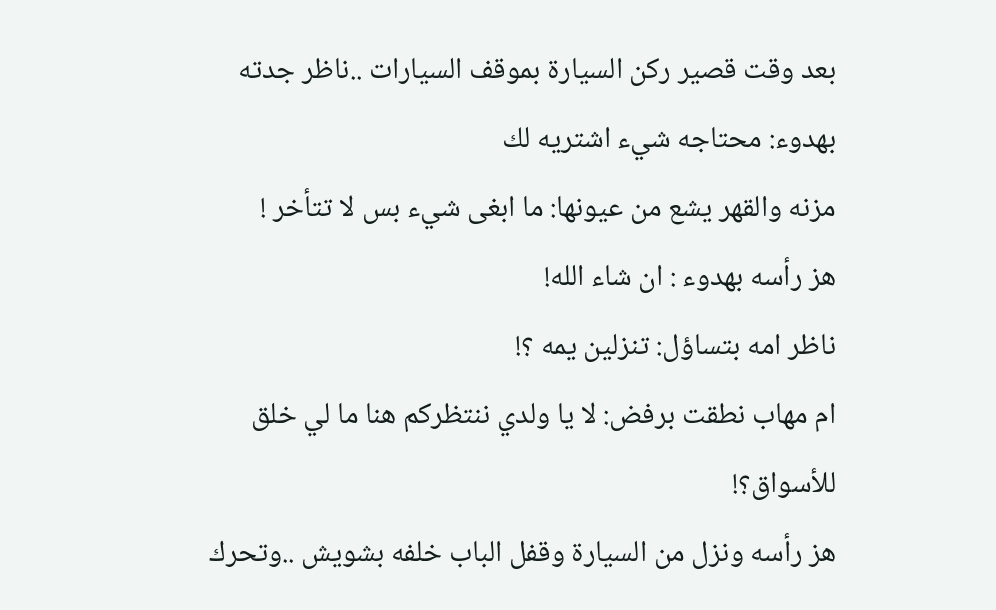بعد وقت قصير ركن السيارة بموقف السيارات ..ناظر جدته بهدوء: محتاجه شيء اشتريه لك
مزنه والقهر يشع من عيونها: ما ابغى شيء بس لا تتأخر !
هز رأسه بهدوء : ان شاء الله!
ناظر امه بتساؤل: تنزلين يمه ؟!
ام مهاب نطقت برفض: لا يا ولدي ننتظركم هنا ما لي خلق للأسواق؟!
هز رأسه ونزل من السيارة وقفل الباب خلفه بشويش ..وتحرك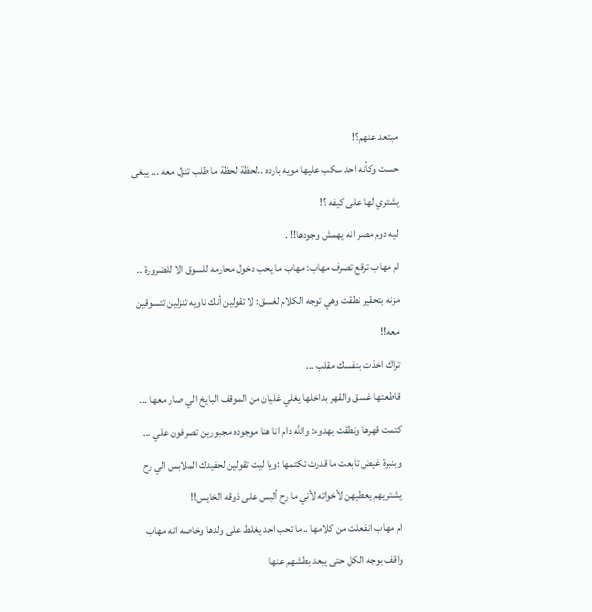مبتعد عنهم؟!
حست وكأنه احد سكب عليها مويه بارده ..لحظة لحظة ما طلب تنزل معه ... يبغى يشتري لها على كيفه ؟!
ليه دوم مصر انه يهمش وجودها!! .
ام مهاب ترقع تصرف مهاب: مهاب ما يحب دخول محارمه للسوق الا للضرورة ..
مزنه بتحقير نطقت وهي توجه الكلام لغسق: لا تقولين أنك ناويه تنزلين تتسوقين معه!!
تراك اخذت بنفسك مقلب ...
قاطعتها غسق والقهر بداخلها يغلي غليان من الموقف البايخ الي صار معها ... كتمت قهرها ونطقت بهدوء: والله دام انا هنا موجوده مجبورين تصرفون علي ...
وبنبرة غيض تابعت ما قدرت تكتمها :ويا ليت تقولين لحفيدك الملابس الي رح يشتريهم يعطيهن لأخواته لأني ما رح ألبس على ذوقه الخايس!!
ام مهاب انفعلت من كلامها ..ما تحب احد يغلط على ولدها وخاصه انه مهاب واقف بوجه الكل حتى يبعد بطشهم عنها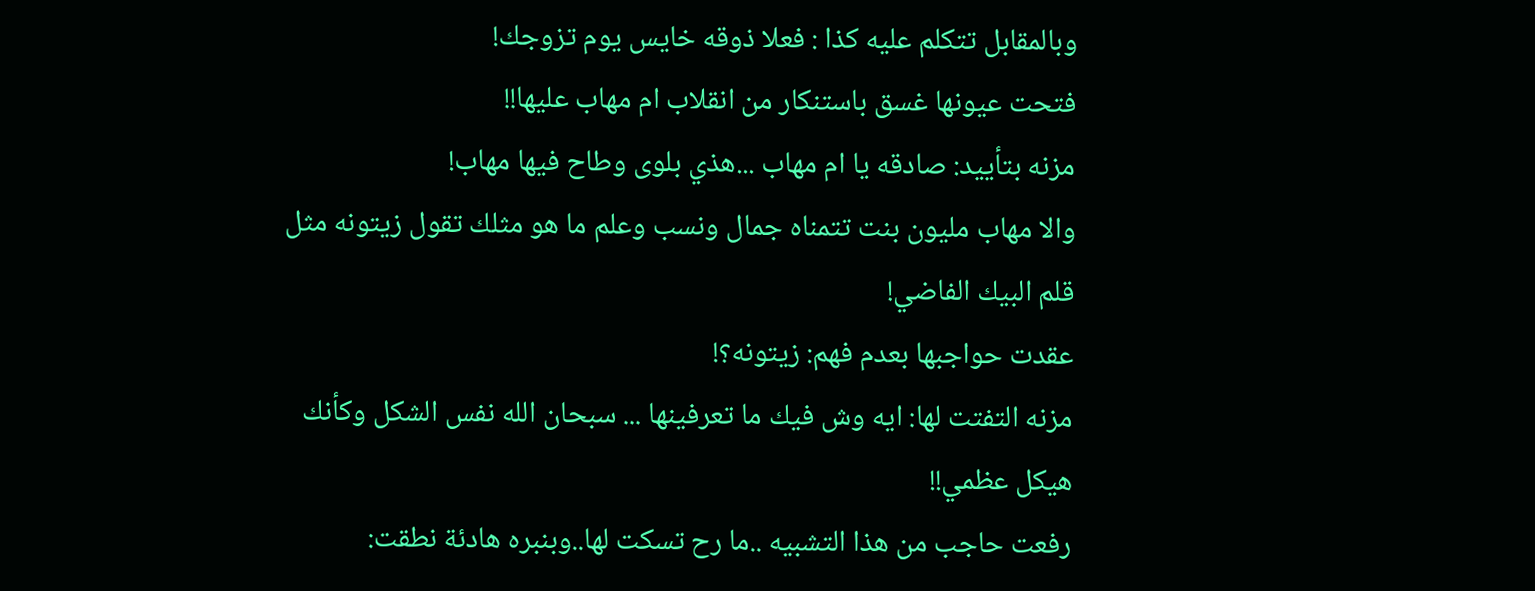وبالمقابل تتكلم عليه كذا : فعلا ذوقه خايس يوم تزوجك!
فتحت عيونها غسق باستنكار من انقلاب ام مهاب عليها!!
مزنه بتأييد: صادقه يا ام مهاب ...هذي بلوى وطاح فيها مهاب!
والا مهاب مليون بنت تتمناه جمال ونسب وعلم ما هو مثلك تقول زيتونه مثل قلم البيك الفاضي!
عقدت حواجبها بعدم فهم: زيتونه؟!
مزنه التفتت لها: ايه وش فيك ما تعرفينها ... سبحان الله نفس الشكل وكأنك هيكل عظمي!!
رفعت حاجب من هذا التشبيه ..ما رح تسكت لها..وبنبره هادئة نطقت: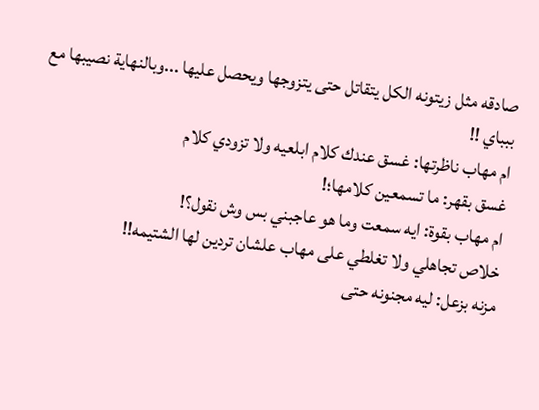صادقه مثل زيتونه الكل يتقاتل حتى يتزوجها ويحصل عليها ...وبالنهاية نصيبها مع ببباي !!
ام مهاب ناظرتها: غسق عندك كلام ابلعيه ولا تزودي كلام
غسق بقهر: ما تسمعين كلامها؛!
ام مهاب بقوة: ايه سمعت وما هو عاجبني بس وش نقول؟!
خلاص تجاهلي ولا تغلطي على مهاب علشان تردين لها الشتيمه!!
مزنه بزعل: ليه مجنونه حتى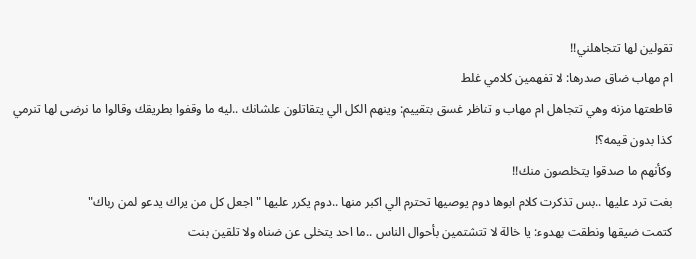تقولين لها تتجاهلني!!
ام مهاب ضاق صدرها: لا تفهمين كلامي غلط
قاطعتها مزنه وهي تتجاهل ام مهاب و تناظر غسق بتقييم: وينهم الكل الي يتقاتلون علشانك ..ليه ما وقفوا بطريقك وقالوا ما نرضى لها تنرمي كذا بدون قيمه؟!
وكأنهم ما صدقوا يتخلصون منك!!
بغت ترد عليها ..بس تذكرت كلام ابوها دوم يوصيها تحترم الي اكبر منها ..دوم يكرر عليها " اجعل كل من يراك يدعو لمن رباك"
كتمت ضيقها ونطقت بهدوء: يا خالة لا تتشتمين بأحوال الناس ..ما احد يتخلى عن ضناه ولا تلقين بنت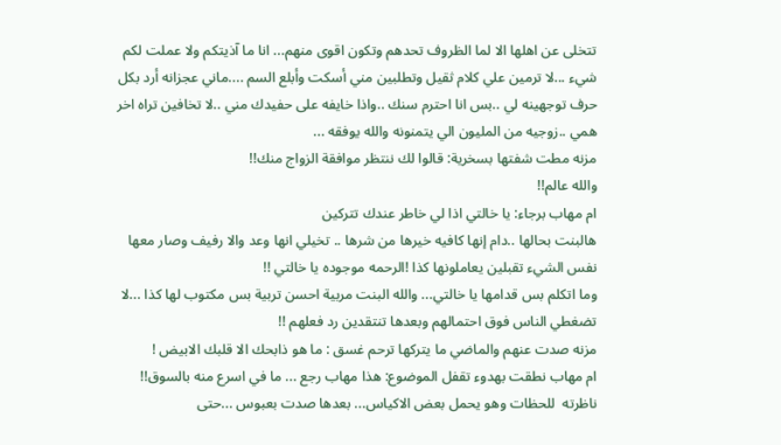تتخلى عن اهلها الا لما الظروف تحدهم وتكون اقوى منهم... انا ما آذيتكم ولا عملت لكم شيء ...لا ترمين علي كلام ثقيل وتطلبين مني أسكت وأبلع السم ....ماني عجزانه أرد بكل حرف توجهينه لي ..بس انا احترم سنك ..واذا خايفه على حفيدك مني ..لا تخافين تراه اخر همي ..زوجيه من المليون الي يتمنونه والله يوفقه ...
مزنه مطت شفتها بسخرية: قالوا لك ننتظر موافقة الزواج منك!!
والله عالم!!
ام مهاب برجاء: يا خالتي اذا لي خاطر عندك تتركين
هالبنت بحالها ..دام إنها كافيه خيرها من شرها .. تخيلي انها وعد والا رفيف وصار معها نفس الشيء تقبلين يعاملونها كذا !الرحمه موجوده يا خالتي !!
وما اتكلم بس قدامها يا خالتي... والله البنت مربية احسن تربية بس مكتوب لها كذا ...لا تضغطي الناس فوق احتمالهم وبعدها تنتقدين رد فعلهم !!
مزنه صدت عنهم والماضي ما يتركها ترحم غسق : ما هو ذابحك الا قلبك الابيض !
ام مهاب نطقت بهدوء تقفل الموضوع: هذا مهاب رجع ... ما في اسرع منه بالسوق!!
ناظرته  للحظات وهو يحمل بعض الاكياس... بعدها صدت بعبوس ...حتى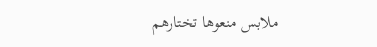ملابس منعوها تختارهم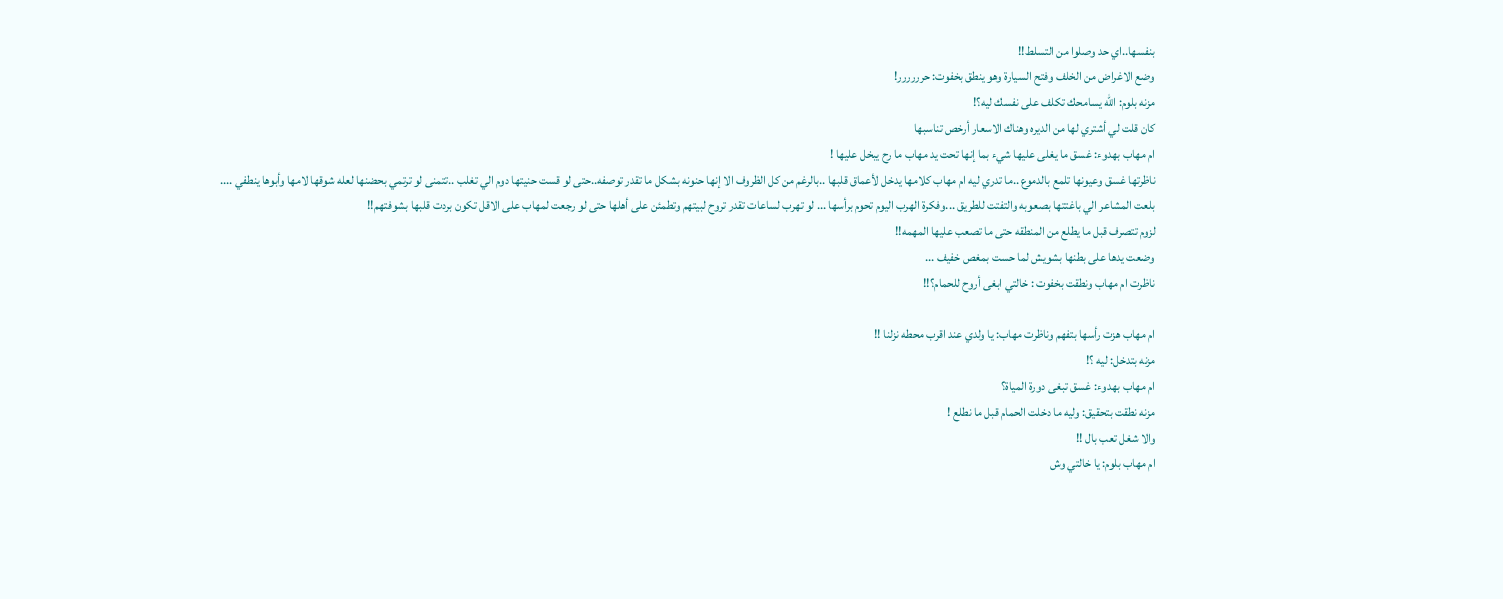بنفسها..اي حد وصلوا من التسلط!!
وضع الاغراض من الخلف وفتح السيارة وهو ينطق بخفوت: حرررررر!
مزنه بلوم: الله يسامحك تكلف على نفسك ليه؟!
كان قلت لي أشتري لها من الديره وهناك الاسعار أرخص تناسبها
ام مهاب بهدوء: غسق ما يغلى عليها شيء بما إنها تحت يد مهاب ما رح يبخل عليها !
ناظرتها غسق وعيونها تلمع بالدموع ..ما تدري ليه ام مهاب كلامها يدخل لأعماق قلبها ..بالرغم من كل الظروف الا إنها حنونه بشكل ما تقدر توصفه..حتى لو قست حنيتها دوم الي تغلب ..تتمنى لو ترتمي بحضنها لعله شوقها لامها وأبوها ينطفي ....
بلعت المشاعر الي باغتتها بصعوبه والتفتت للطريق ...وفكرة الهرب اليوم تحوم برأسها ... لو تهرب لساعات تقدر تروح لبيتهم وتطمئن على أهلها حتى لو رجعت لمهاب على الاقل تكون بردت قلبها بشوفتهم!!
لزوم تتصرف قبل ما يطلع من المنطقه حتى ما تصعب عليها المهمه!!
وضعت يدها على بطنها بشويش لما حست بمغص خفيف ...
ناظرت ام مهاب ونطقت بخفوت : خالتي ابغى أروح للحمام؟!!

ام مهاب هزت رأسها بتفهم وناظرت مهاب: يا ولدي عند اقرب محطه نزلنا !!
مزنه بتدخل: ليه ؟!
ام مهاب بهدوء: غسق تبغى دورة المياة؟
مزنه نطقت بتحقيق: وليه ما دخلت الحمام قبل ما نطلع !
والا شغل تعب بال !!
ام مهاب بلوم: يا خالتي وش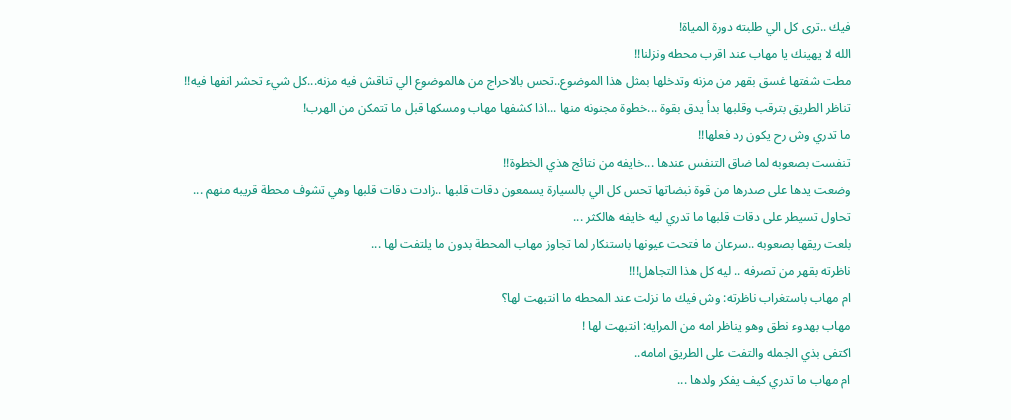فيك ..ترى كل الي طلبته دورة المياة!
الله لا يهينك يا مهاب عند اقرب محطه ونزلنا!!
مطت شفتها غسق بقهر من مزنه وتدخلها بمثل هذا الموضوع..تحس بالاحراج من هالموضوع الي تناقش فيه مزنه...كل شيء تحشر انفها فيه!!
تناظر الطريق بترقب وقلبها بدأ يدق بقوة ...خطوة مجنونه منها ...اذا كشفها مهاب ومسكها قبل ما تتمكن من الهرب!
ما تدري وش رح يكون رد فعلها!!
تنفست بصعوبه لما ضاق التنفس عندها ...خايفه من نتائج هذي الخطوة!!
وضعت يدها على صدرها من قوة نبضاتها تحس كل الي بالسيارة يسمعون دقات قلبها ..زادت دقات قلبها وهي تشوف محطة قريبه منهم ...
تحاول تسيطر على دقات قلبها ما تدري ليه خايفه هالكثر ...
بلعت ريقها بصعوبه ..سرعان ما فتحت عيونها باستنكار لما تجاوز مهاب المحطة بدون ما يلتفت لها ...
ناظرته بقهر من تصرفه .. ليه كل هذا التجاهل!!!
ام مهاب باستغراب ناظرته: وش فيك ما نزلت عند المحطه ما انتبهت لها؟
مهاب بهدوء نطق وهو يناظر امه من المرايه: انتبهت لها !
اكتفى بذي الجمله والتفت على الطريق امامه..
ام مهاب ما تدري كيف يفكر ولدها ...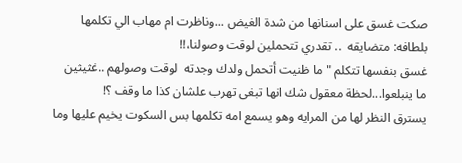صكت غسق على اسنانها من شدة الغيض ...وناظرت ام مهاب الي تكلمها بلطافه: متضايقه  .. تقدري تتحملين لوقت وصولنا،!!
غسق بنفسها تتكلم " ما ظنيت أتحمل ولدك وجدته  لوقت وصولهم ..غثيثين ما ينبلعوا...لحظة معقول شك انها تبغى تهرب علشان كذا ما وقف ؟!
يسترق النظر لها من المرايه وهو يسمع امه تكلمها بس السكوت يخيم عليها وما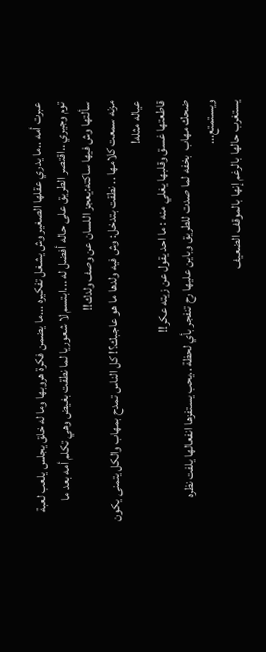عبرت أمه ..ما يدري عقلها الصغير وش يشغل تفكيره ...ما يضمن فكرة هروبها وما له خلق يجلس يلعب لعبة توم وجيري ..اقتصر الطريق على حاله أفضل له ...ابتسم لا شعوريا لما نطقت بغيض وهي تكلم أمه بعد ما سألتها وش فيها ساكته:يعجز اللسان عن وصف ولدك!!
مزنه سمعت كلامها .. نطقت بتدخل: وش فيه ولدها ما هو عاجبك؟! كل الناس تمدح بمهاب والكل يتمنى يكون عياله مثله!
قاطعتها غسق وقلبها يغلي منه : ما احد يقول عن زيته عكر!!
ضحك مهاب  بخفه لما صدت للطريق وباين عليها رح تنفجر بأي لحظة ..يحب يستفزها انفعالها يلفت نظره ويستمتع...
يستغرب حالها بالرغم إنها بالموقف الضعيف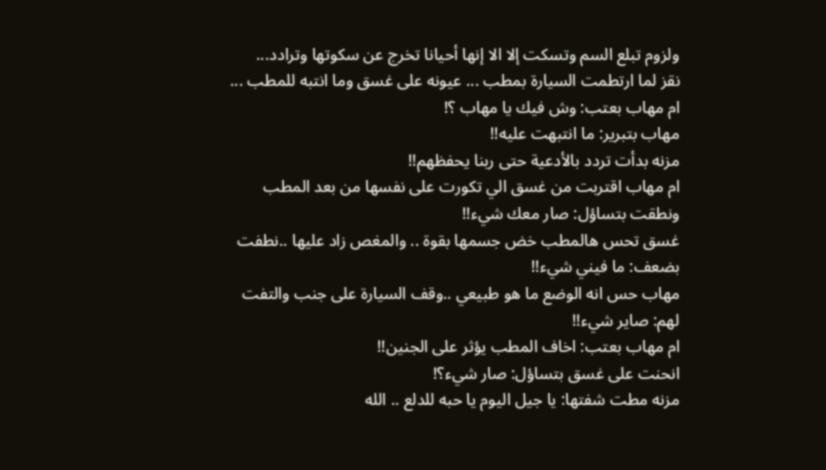ولزوم تبلع السم وتسكت إلا الا إنها أحيانا تخرج عن سكوتها وترادد...
نقز لما ارتطمت السيارة بمطب ... عيونه على غسق وما انتبه للمطب ...
ام مهاب بعتب: وش فيك يا مهاب ؟!
مهاب بتبرير: ما انتبهت عليه!!
مزنه بدأت تردد بالأدعية حتى ربنا يحفظهم!!
ام مهاب اقتربت من غسق الي تكورت على نفسها من بعد المطب ونطقت بتساؤل: صار معك شيء!!
غسق تحس هالمطب خض جسمها بقوة .. والمغص زاد عليها ..نطفت بضعف: ما فيني شيء!!
مهاب حس انه الوضع ما هو طبيعي ..وقف السيارة على جنب والتفت لهم: صاير شيء!!
ام مهاب بعتب: اخاف المطب يؤثر على الجنين!!
انحنت على غسق بتساؤل: صار شيء؟!
مزنه مطت شفتها: يا جيل اليوم يا حبه للدلع .. الله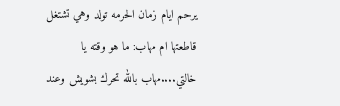يرحم ايام زمان الحرمه تولد وهي تشتغل
قاطعتها ام مهاب: ما هو وقته يا خالتي....مهاب بالله تحرك بشويش وعند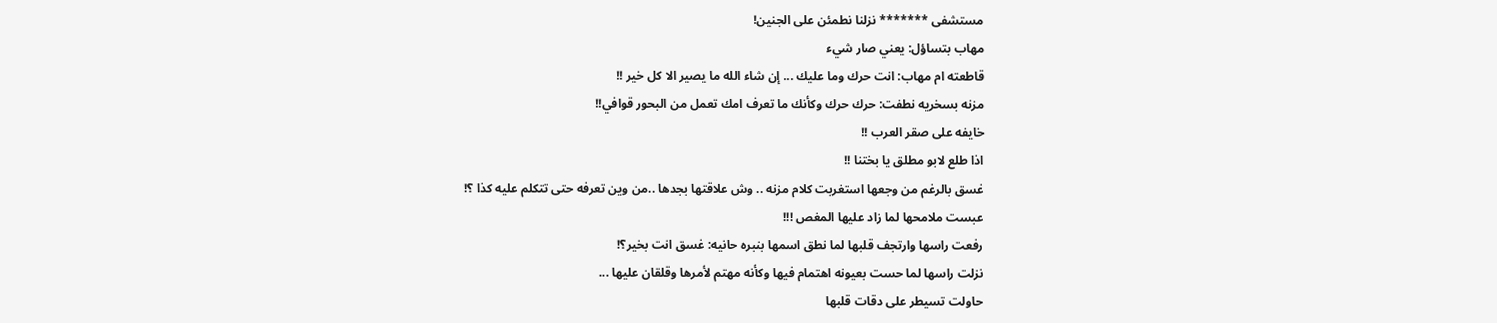مستشفى ******* نزلنا نطمئن على الجنين!
مهاب بتساؤل: يعني صار شيء
قاطعته ام مهاب: انت حرك وما عليك ... إن شاء الله ما يصير الا كل خير !!
مزنه بسخريه نطفت: حرك حرك وكأنك ما تعرف امك تعمل من البحور قوافي!!
خايفه على صقر العرب !!
اذا طلع لابو مطلق يا بختنا !!
غسق بالرغم من وجعها استغربت كلام مزنه .. وش علاقتها بجدها ..من وين تعرفه حتى تتكلم عليه كذا ؟!
عبست ملامحها لما زاد عليها المغص !!!
رفعت راسها وارتجف قلبها لما نطق اسمها بنبره حانيه: غسق انت بخير؟!
نزلت راسها لما حست بعيونه اهتمام فيها وكأنه مهتم لأمرها وقلقان عليها ...
حاولت تسيطر على دقات قلبها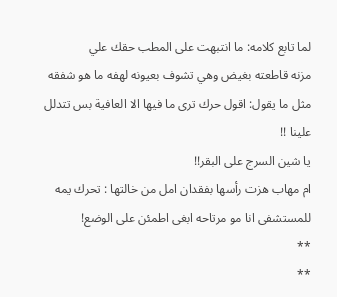لما تابع كلامه: ما انتبهت على المطب حقك علي
مزنه قاطعته بغيض وهي تشوف بعيونه لهفه ما هو شفقه مثل ما يقول: اقول حرك ترى ما فيها الا العافية بس تتدلل علينا !!
يا شين السرج على البقر!!
ام مهاب هزت رأسها بفقدان امل من خالتها : تحرك يمه للمستشفى انا مو مرتاحه ابغى اطمئن على الوضع!
**
**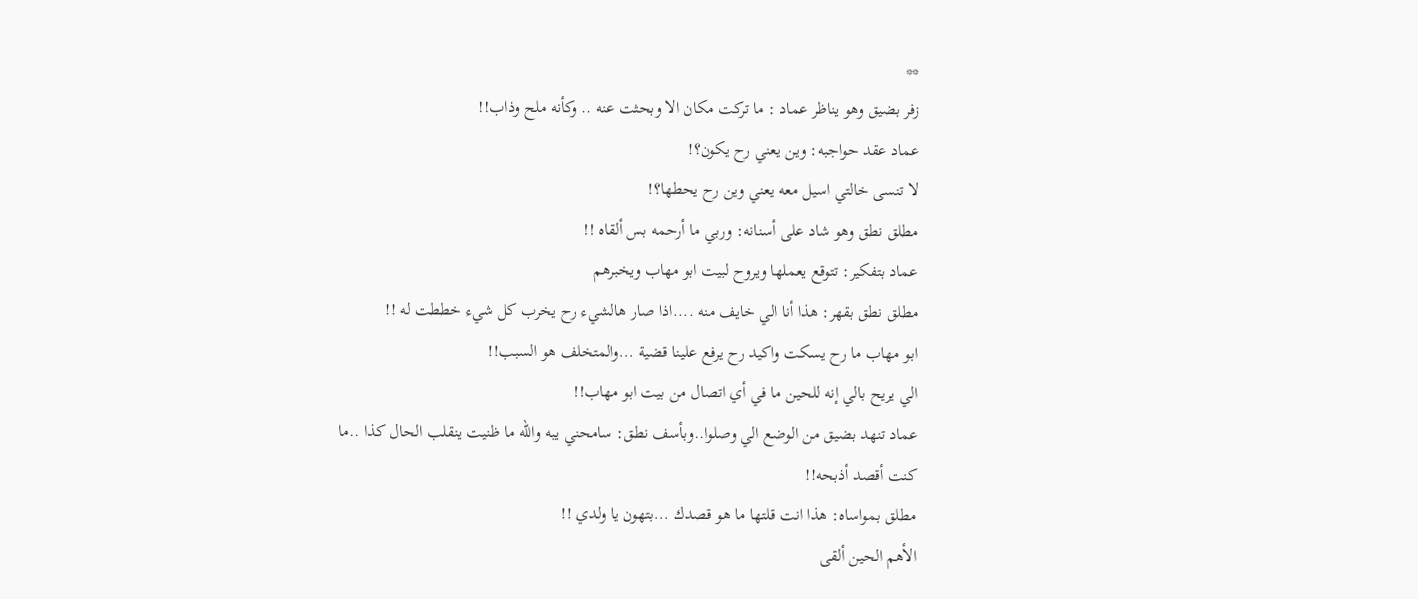**
زفر بضيق وهو يناظر عماد : ما تركت مكان الا وبحثت عنه .. وكأنه ملح وذاب!!
عماد عقد حواجبه: وين يعني رح يكون؟!
لا تنسى خالتي اسيل معه يعني وين رح يحطها؟!
مطلق نطق وهو شاد على أسنانه: وربي ما أرحمه بس ألقاه !!
عماد بتفكير: تتوقع يعملها ويروح لبيت ابو مهاب ويخبرهم
مطلق نطق بقهر: هذا أنا الي خايف منه ....اذا صار هالشيء رح يخرب كل شيء خططت له !!
ابو مهاب ما رح يسكت واكيد رح يرفع علينا قضية ...والمتخلف هو السبب!!
الي يريح بالي إنه للحين ما في أي اتصال من بيت ابو مهاب!!
عماد تنهد بضيق من الوضع الي وصلوا..وبأسف نطق: سامحني يبه والله ما ظنيت ينقلب الحال كذا ..ما كنت أقصد أذبحه!!
مطلق بمواساه: هذا انت قلتها ما هو قصدك ...بتهون يا ولدي !!
الأهم الحين ألقى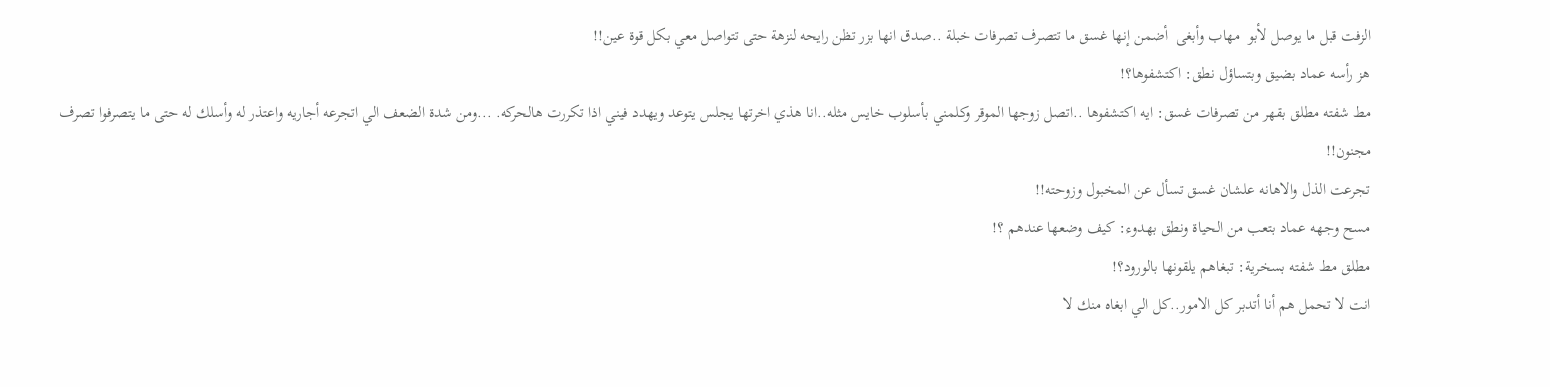الزفت قبل ما يوصل لأبو  مهاب وأبغى  أضمن إنها غسق ما تتصرف تصرفات خبلة ..صدق انها بزر تظن رايحه لنزهة حتى تتواصل معي بكل قوة عين!!
هز رأسه عماد بضيق وبتساؤل نطق: اكتشفوها؟!
مط شفته مطلق بقهر من تصرفات غسق: ايه اكتشفوها ..اتصل زوجها الموقر وكلمني بأسلوب خايس مثله..انا هذي اخرتها يجلس يتوعد ويهدد فيني اذا تكررت هالحركه. ...ومن شدة الضعف الي اتجرعه أجاريه واعتذر له وأسلك له حتى ما يتصرفوا تصرف مجنون!!
تجرعت الذل والاهانه علشان غسق تسأل عن المخبول وزوحته!!
مسح وجهه عماد بتعب من الحياة ونطق بهدوء: كيف وضعها عندهم ؟!
مطلق مط شفته بسخرية: تبغاهم يلقونها بالورود؟!
انت لا تحمل هم أنا أتدبر كل الامور..كل الي ابغاه منك لا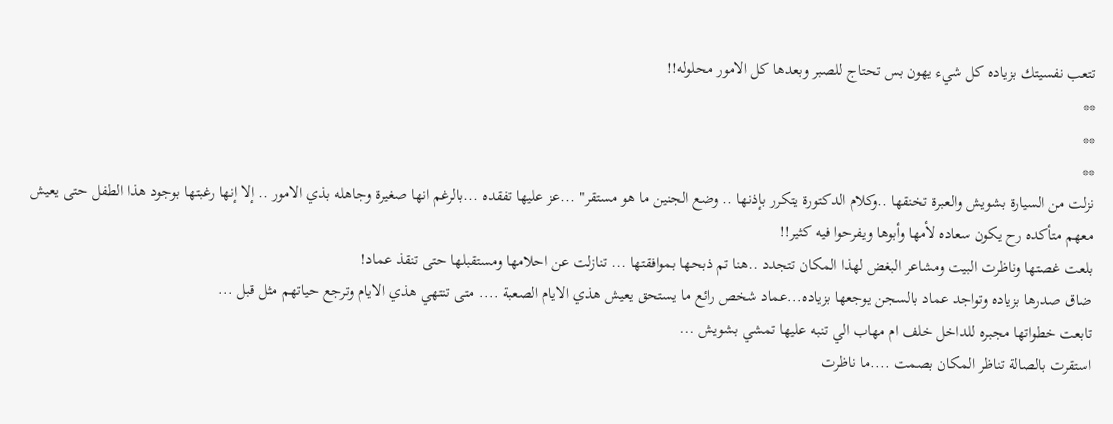تتعب نفسيتك بزياده كل شيء يهون بس تحتاج للصبر وبعدها كل الامور محلوله!!
**
**
**
نزلت من السيارة بشويش والعبرة تخنقها ..وكلام الدكتورة يتكرر بإذنها .. وضع الجنين ما هو مستقر" ...عز عليها تفقده ...بالرغم انها صغيرة وجاهله بذي الامور .. إلا إنها رغبتها بوجود هذا الطفل حتى يعيش معهم متأكده رح يكون سعاده لأمها وأبوها ويفرحوا فيه كثير!!
بلعت غصتها وناظرت البيت ومشاعر البغض لهذا المكان تتجدد ..هنا تم ذبحها بموافقتها ... تنازلت عن احلامها ومستقبلها حتى تنقذ عماد!
ضاق صدرها بزياده وتواجد عماد بالسجن يوجعها بزياده...عماد شخص رائع ما يستحق يعيش هذي الايام الصعبة .... متى تنتهي هذي الايام وترجع حياتهم مثل قبل ...
تابعت خطواتها مجبره للداخل خلف ام مهاب الي تنبه عليها تمشي بشويش ...
استقرت بالصالة تناظر المكان بصمت ....ما ناظرت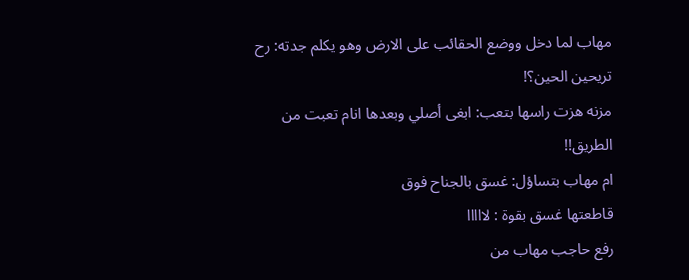مهاب لما دخل ووضع الحقائب على الارض وهو يكلم جدته: رح تريحين الحين؟!
مزنه هزت راسها بتعب: ابغى أصلي وبعدها انام تعبت من الطريق!!
ام مهاب بتساؤل: غسق بالجناح فوق
قاطعتها غسق بقوة : لااااا
رفع حاجب مهاب من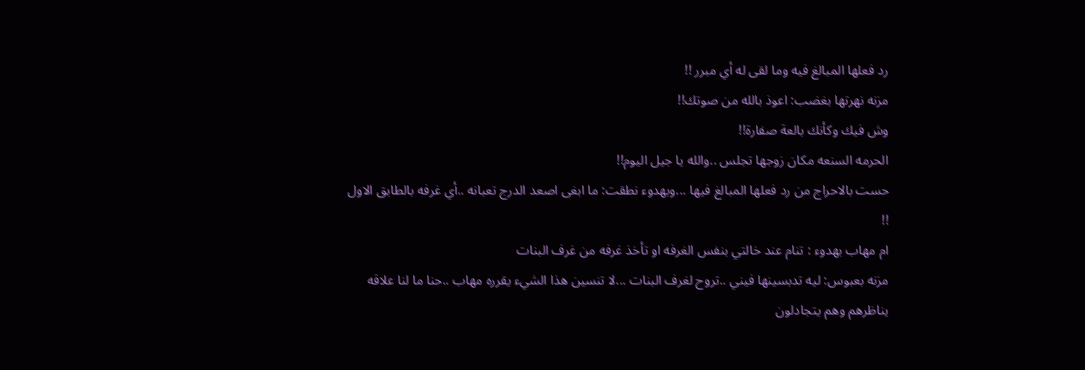رد فعلها المبالغ فيه وما لقى له أي مبرر !!
مزنه نهرتها بغضب: اعوذ بالله من صوتك!!
وش فيك وكأنك بالعة صفارة!!
الحرمه السنعه مكان زوجها تجلس ..والله يا جيل اليوم!!
حست بالاحراج من رد فعلها المبالغ فيها ...وبهدوء نطقت: ما ابغى اصعد الدرج تعبانه ..أي غرفه بالطابق الاول
!!
ام مهاب بهدوء : تنام عند خالتي بنفس الغرفه او تأخذ غرفه من غرف البنات
مزنه بعبوس: ليه تدبسينها فيني ..تروح لغرف البنات ...لا تنسين هذا الشيء يقرره مهاب ..حنا ما لنا علاقه
يناظرهم وهم يتجادلون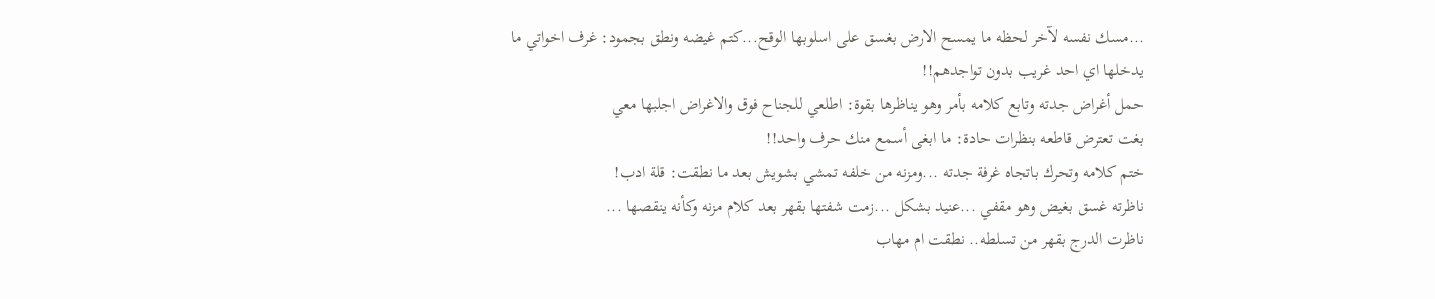...مسك نفسه لآخر لحظه ما يمسح الارض بغسق على اسلوبها الوقح...كتم غيضه ونطق بجمود: غرف اخواتي ما يدخلها اي احد غريب بدون تواجدهم!!
حمل أغراض جدته وتابع كلامه بأمر وهو يناظرها بقوة: اطلعي للجناح فوق والاغراض اجلبها معي
بغت تعترض قاطعه بنظرات حادة: ما ابغى أسمع منك حرف واحد!!
ختم كلامه وتحرك باتجاه غرفة جدته ...ومزنه من خلفه تمشي بشويش بعد ما نطقت: قلة ادب!
ناظرته غسق بغيض وهو مقفي ...عنيد بشكل ...زمت شفتها بقهر بعد كلام مزنه وكأنه ينقصها ...
ناظرت الدرج بقهر من تسلطه.. نطقت ام مهاب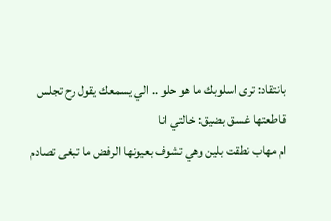بانتقاد: ترى اسلوبك ما هو حلو .. الي يسمعك يقول رح تجلس
قاطعتها غسق بضيق: خالتي انا
ام مهاب نطقت بلين وهي تشوف بعيونها الرفض ما تبغى تصادم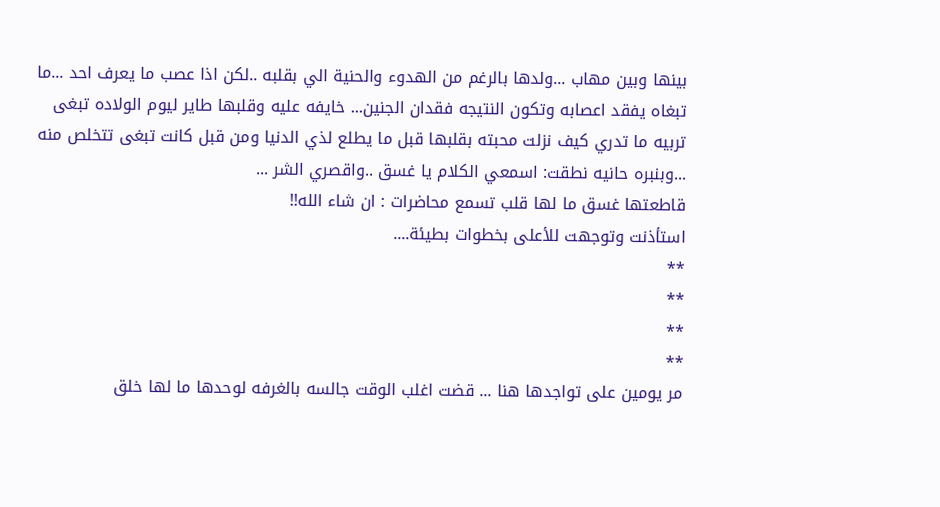بينها وبين مهاب ...ولدها بالرغم من الهدوء والحنية الي بقلبه ..لكن اذا عصب ما يعرف احد ...ما تبغاه يفقد اعصابه وتكون النتيجه فقدان الجنين... خايفه عليه وقلبها طاير ليوم الولاده تبغى تربيه ما تدري كيف نزلت محبته بقلبها قبل ما يطلع لذي الدنيا ومن قبل كانت تبغى تتخلص منه ...وبنبره حانيه نطقت: اسمعي الكلام يا غسق ..واقصري الشر ...
قاطعتها غسق ما لها قلب تسمع محاضرات : ان شاء الله!!
استأذنت وتوجهت للأعلى بخطوات بطيئة....
**
**
**
**
مر يومين على تواجدها هنا ... قضت اغلب الوقت جالسه بالغرفه لوحدها ما لها خلق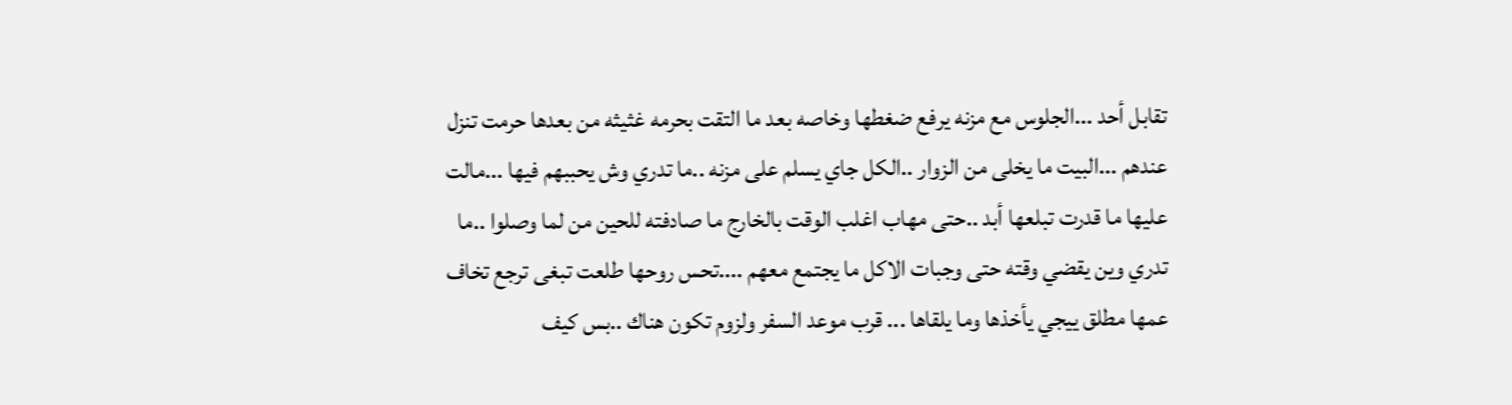تقابل أحد ...الجلوس مع مزنه يرفع ضغطها وخاصه بعد ما التقت بحرمه غثيثه من بعدها حرمت تنزل عندهم ...البيت ما يخلى من الزوار ..الكل جاي يسلم على مزنه ..ما تدري وش يحببهم فيها ...مالت عليها ما قدرت تبلعها أبد ..حتى مهاب اغلب الوقت بالخارج ما صادفته للحين من لما وصلوا ..ما تدري وين يقضي وقته حتى وجبات الاكل ما يجتمع معهم ....تحس روحها طلعت تبغى ترجع تخاف عمها مطلق ييجي يأخذها وما يلقاها ... قرب موعد السفر ولزوم تكون هناك ..بس كيف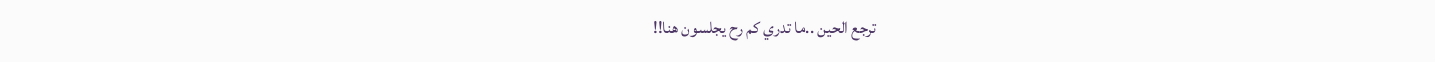ترجع الحين ..ما تدري كم رح يجلسون هنا!!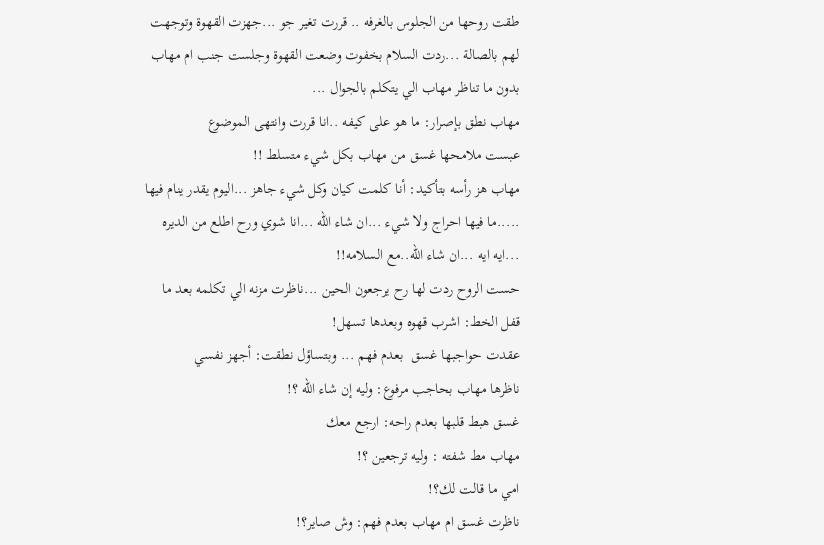طقت روحها من الجلوس بالغرفه .. قررت تغير جو ...جهزت القهوة وتوجهت لهم بالصالة ...ردت السلام بخفوت وضعت القهوة وجلست جنب ام مهاب بدون ما تناظر مهاب الي يتكلم بالجوال ...
مهاب نطق بإصرار: ما هو على كيفه ..انا قررت وانتهى الموضوع
عبست ملامحها غسق من مهاب بكل شيء متسلط !!
مهاب هز رأسه بتأكيد: أنا كلمت كيان وكل شيء جاهز ...اليوم يقدر ينام فيها .....ما فيها احراج ولا شيء ...ان شاء الله ...انا شوي ورح اطلع من الديره ...ايه ايه ...ان شاء الله..مع السلامه!!
حست الروح ردت لها رح يرجعون الحين ...ناظرت مزنه الي تكلمه بعد ما قفل الخط: اشرب قهوه وبعدها تسهل!
عقدت حواجبها غسق  بعدم فهم ... وبتساؤل نطقت: أجهز نفسي
ناظرها مهاب بحاجب مرفوع: وليه إن شاء الله ؟!
غسق هبط قلبها بعدم راحه: ارجع معك
مهاب مط شفته : وليه ترجعين ؟!
امي ما قالت لك؟!
ناظرت غسق ام مهاب بعدم فهم: وش صاير؟!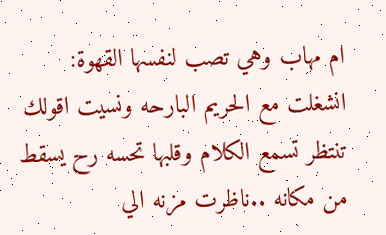ام مهاب وهي تصب لنفسها القهوة: انشغلت مع الحريم البارحه ونسيت اقولك
تنتظر تسمع الكلام وقلبها تحسه رح يسقط من مكانه ..ناظرت مزنه الي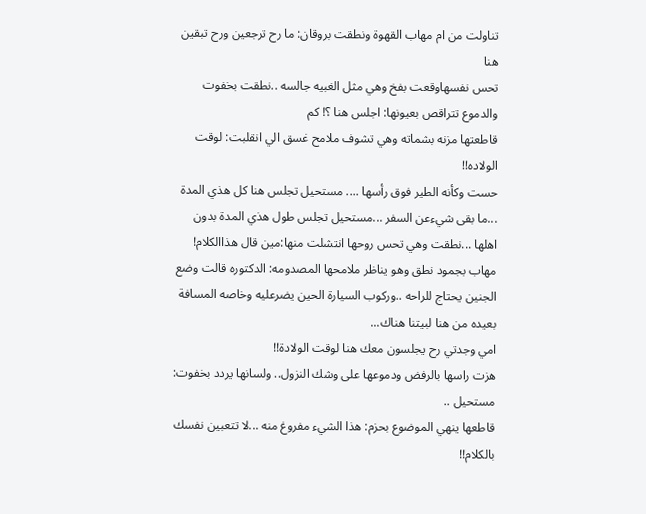تناولت من ام مهاب القهوة ونطقت بروقان: ما رح ترجعين ورح تبقين هنا
تحس نفسهاوقعت بفخ وهي مثل الغبيه جالسه ..نطقت بخفوت والدموع تتراقص بعيونها: اجلس هنا ؟! كم
قاطعتها مزنه بشماته وهي تشوف ملامح غسق الي انقلبت: لوقت الولاده!!
حست وكأنه الطير فوق رأسها .... مستحيل تجلس هنا كل هذي المدة ...ما بقى شيءعن السفر ...مستحيل تجلس طول هذي المدة بدون اهلها ...نطقت وهي تحس روحها انتشلت منها:مين قال هذاالكلام!
مهاب بجمود نطق وهو يناظر ملامحها المصدومه: الدكتوره قالت وضع الجنين يحتاج للراحه ..وركوب السيارة الحين يضرعليه وخاصه المسافة بعيده من هنا لبيتنا هناك...
امي وجدتي رح يجلسون معك هنا لوقت الولادة!!
هزت راسها بالرفض ودموعها على وشك النزول.. ولسانها يردد بخفوت: مستحيل ..
قاطعها ينهي الموضوع بحزم: هذا الشيء مفروغ منه ...لا تتعبين نفسك بالكلام!!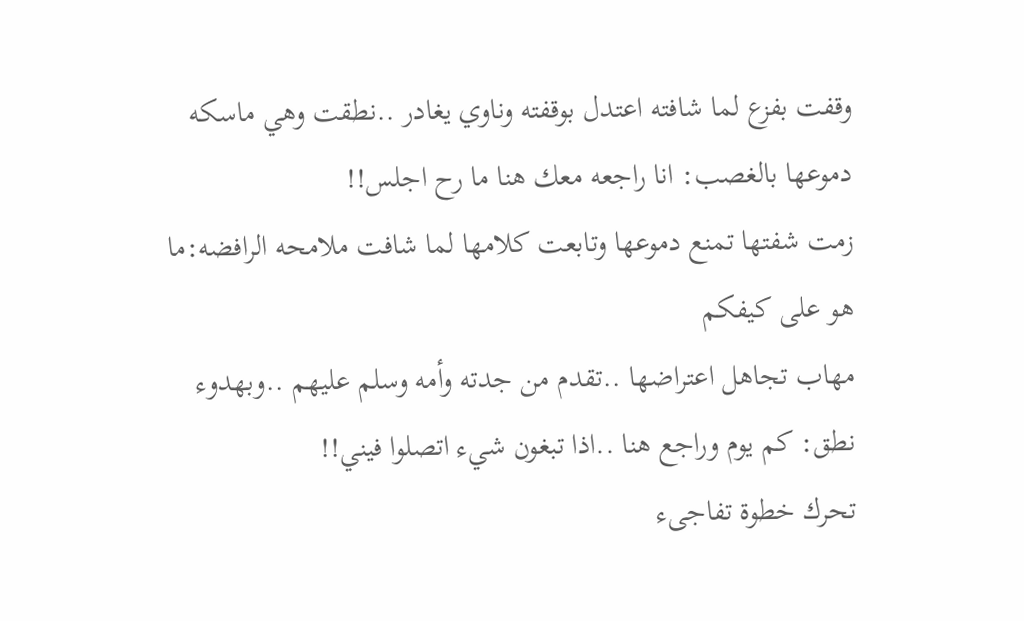وقفت بفزع لما شافته اعتدل بوقفته وناوي يغادر ..نطقت وهي ماسكه دموعها بالغصب: انا راجعه معك هنا ما رح اجلس!!
زمت شفتها تمنع دموعها وتابعت كلامها لما شافت ملامحه الرافضه:ما هو على كيفكم
مهاب تجاهل اعتراضها ..تقدم من جدته وأمه وسلم عليهم ..وبهدوء نطق: كم يوم وراجع هنا ..اذا تبغون شيء اتصلوا فيني!!
تحرك خطوة تفاجىء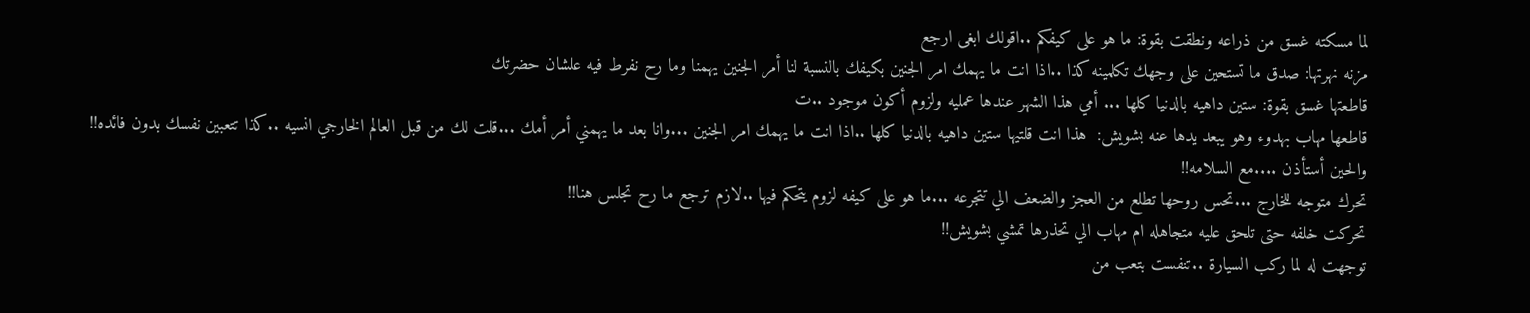لما مسكته غسق من ذراعه ونطقت بقوة: ما هو على كيفكم ..اقولك ابغى ارجع
مزنه نهرتها: صدق ما تستحين على وجهك تكلمينه كذا ..اذا انت ما يهمك امر الجنين بكيفك بالنسبة لنا أمر الجنين يهمنا وما رح نفرط فيه علشان حضرتك
قاطعتها غسق بقوة: ستين داهيه بالدنيا كلها ... أمي هذا الشهر عندها عمليه ولزوم أكون موجود ..ت
قاطعها مهاب بهدوء وهو يبعد يدها عنه بشويش:  هذا انت قلتيها ستين داهيه بالدنيا كلها ..اذا انت ما يهمك امر الجنين ...وانا بعد ما يهمني أمر أمك ...قلت لك من قبل العالم الخارجي انسيه ..كذا تتعبين نفسك بدون فائده!!
والحين أستأذن ....مع السلامه!!
تحرك متوجه للخارج ...تحس روحها تطلع من العجز والضعف الي تتجرعه ...ما هو على كيفه لزوم يتحكم فيها ..لازم ترجع ما رح تجلس هنا!!
تحركت خلفه حتى تلحق عليه متجاهله ام مهاب الي تحذرها تمشي بشويش!!
توجهت له لما ركب السيارة ..تنفست بتعب من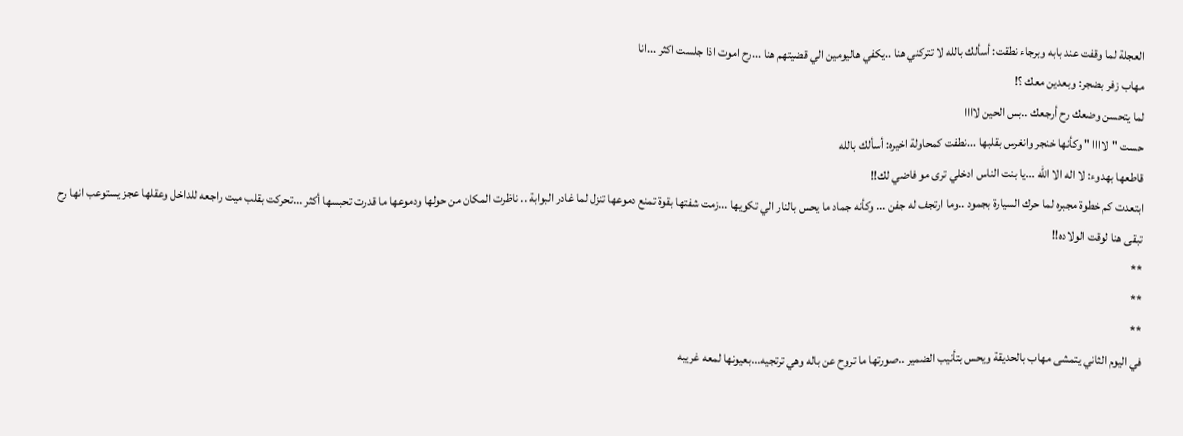العجلة لما وقفت عند بابه وبرجاء نطقت: أسألك بالله لا تتركني هنا ..يكفي هاليومين الي قضيتهم هنا ...رح اموت اذا جلست اكثر ...انا
مهاب زفر بضجر: وبعدين معك ؟!
لما يتحسن وضعك رح أرجعك ..بس الحين لاااا
حست "لاااا " وكأنها خنجر وانغرس بقلبها ...نطفت كمحاولة اخيره: أسألك بالله
قاطعها بهدوء: لا اله الا الله ...يا بنت الناس ادخلي ترى مو فاضي لك!!
ابتعدت كم خطوة مجبره لما حرك السيارة بجمود ..وما ارتجف له جفن ... وكأنه جماد ما يحس بالنار الي تكويها ...زمت شفتها بقوة تمنع دموعها تنزل لما غادر البوابة .. ناظرت المكان من حولها ودموعها ما قدرت تحبسها أكثر ...تحركت بقلب ميت راجعه للداخل وعقلها عجز يستوعب انها رح تبقى هنا لوقت الولاده!!
**
**
**
في اليوم الثاني يتمشى مهاب بالحديقة ويحس بتأنيب الضمير ..صورتها ما تروح عن باله وهي ترتجيه...بعيونها لمعه غريبه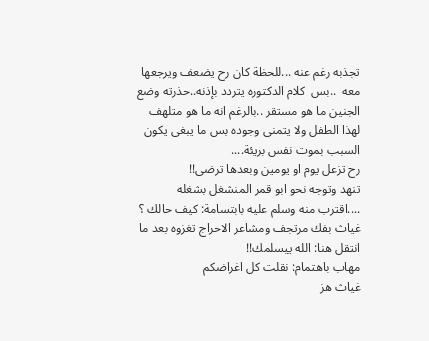تجذبه رغم عنه ...للحظة كان رح يضعف ويرجعها معه  ..بس  كلام الدكتوره يتردد بإذنه..حذرته وضع الجنين ما هو مستقر ..بالرغم انه ما هو متلهف لهذا الطفل ولا يتمنى وجوده بس ما يبغى يكون السبب بموت نفس بريئة....
رح تزعل يوم او يومين وبعدها ترضى!!
تنهد وتوجه نحو ابو قمر المنشغل بشغله  ....اقترب منه وسلم عليه بابتسامة: كيف حالك ؟
غياث بفك مرتجف ومشاعر الاحراج تغزوه بعد ما انتقل هنا: الله ييسلمك!!
مهاب باهتمام: نقلت كل اغراضكم
غياث هز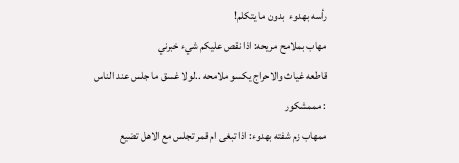رأسه بهدوء  بدون ما يتكلم!
مهاب بملامح مريحه: اذا نقص عليكم شيء خبرني
قاطعه غياث والاحراج يكسو ملامحه ..لولا غسق ما جلس عند الناس : مممشكور
ممهاب زم شفته بهدوء: اذا تبغى ام قمر تجلس مع الاهل تضيع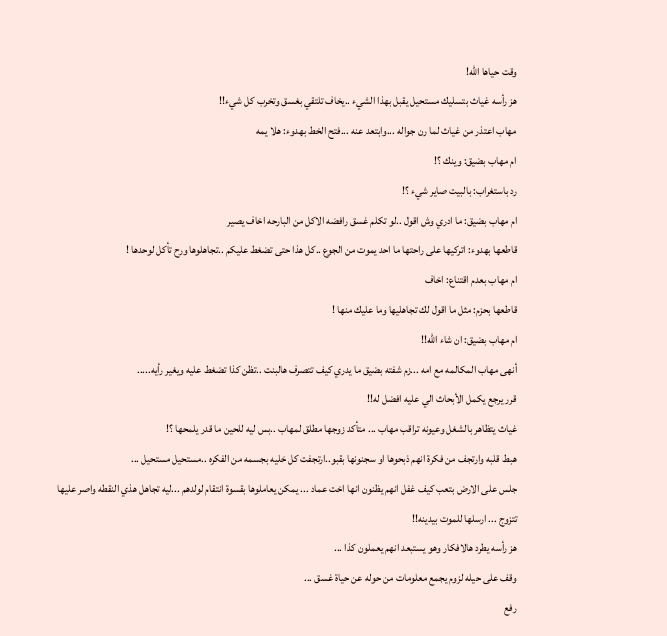وقت حياها الله!
هز رأسه غياث بتسليك مستحيل يقبل بهذا الشيء ..يخاف تلتقي بغسق وتخرب كل شيء!!
مهاب اعتذر من غياث لما رن جواله ...وابتعد عنه ...فتح الخط بهدوء: هلا يمه
ام مهاب بضيق: وينك ؟!
رد باستغراب: بالبيت صاير شيء ؟!
ام مهاب بضيق: ما ادري وش اقول ..لو تكلم غسق رافضه الاكل من البارحه اخاف يصير
قاطعها بهدوء: اتركيها على راحتها ما احد يموت من الجوع ..كل هذا حتى تضغط عليكم ..تجاهلوها ورح تأكل لوحدها !
ام مهاب بعدم اقتناع: اخاف
قاطعها بحزم: مثل ما اقول لك تجاهليها وما عليك منها !
ام مهاب بضيق: ان شاء الله!!
أنهى مهاب المكالمه مع امه ...زم شفته بضيق ما يدري كيف تتصرف هالبنت ..تظن كذا تضغط عليه ويغير رأيه.....
قرر يرجع يكمل الأبحاث الي عليه افضل له!!
غياث يتظاهر بالشغل وعيونه تراقب مهاب ... متأكد زوجها مطلق لمهاب ..بس ليه للحين ما قدر يلمحها ؟!
هبط قلبه وارتجف من فكرة انهم ذبحوها او سجنونها بقبو..ارتجفت كل خليه بجسمه من الفكره ..مستحيل مستحيل ...
جلس على الارض بتعب كيف غفل انهم يظنون انها اخت عماد ... يمكن يعاملوها بقسوة انتقام لولدهم ...ليه تجاهل هذي النقطه واصر عليها تتزوج ... ارسلها للموت بيدينه!!
هز رأسه يطرد هالافكار وهو يستبعد انهم يعملون كذا ...
وقف على حيله لزوم يجمع معلومات من حوله عن حياة غسق ...
رفع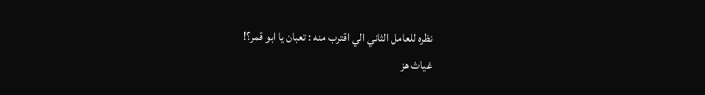نظره للعامل الثاني الي اقترب منه : تعبان يا ابو قمر؟!
غياث هز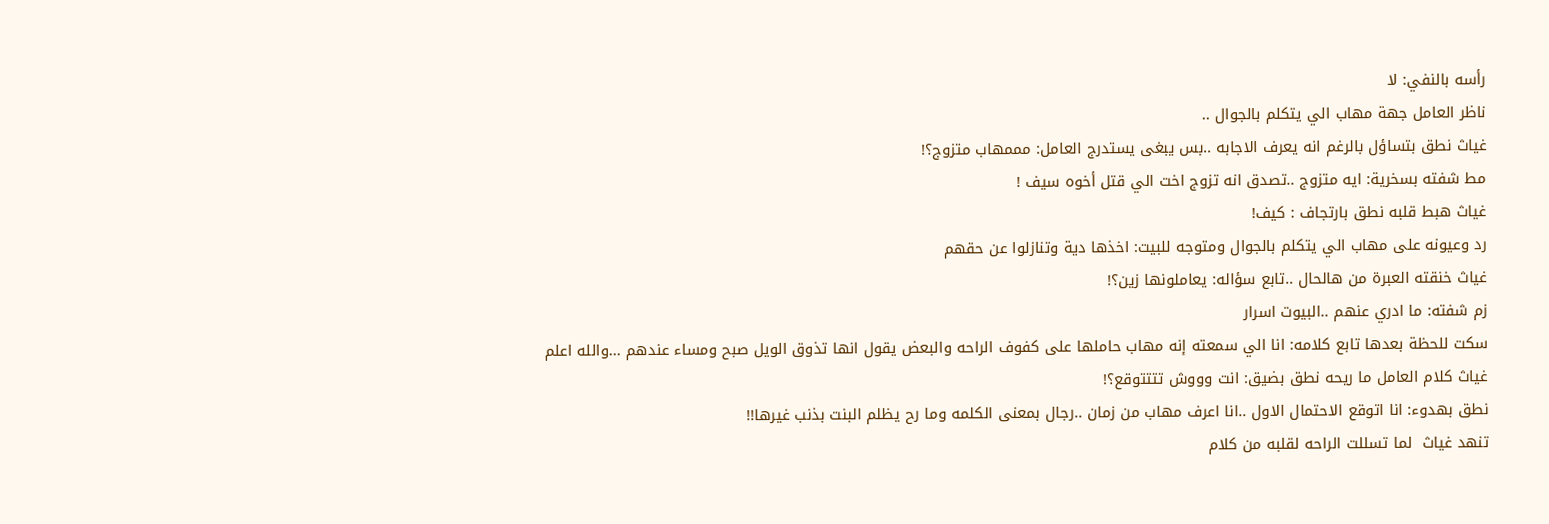رأسه بالنفي: لا
ناظر العامل جهة مهاب الي يتكلم بالجوال ..
غياث نطق بتساؤل بالرغم انه يعرف الاجابه ..بس يبغى يستدرج العامل: مممهاب متزوج؟!
مط شفته بسخرية: ايه متزوج ..تصدق انه تزوج اخت الي قتل أخوه سيف !
غياث هبط قلبه نطق بارتجاف : كيف!
رد وعيونه على مهاب الي يتكلم بالجوال ومتوجه للبيت: اخذها دية وتنازلوا عن حقهم
غياث خنقته العبرة من هالحال ..تابع سؤاله: يعاملونها زين؟!
زم شفته: ما ادري عنهم ..البيوت اسرار
سكت للحظة بعدها تابع كلامه: انا الي سمعته إنه مهاب حاملها على كفوف الراحه والبعض يقول انها تذوق الويل صبح ومساء عندهم ...والله اعلم
غياث كلام العامل ما ريحه نطق بضيق: انت وووش تتتتوقع؟!
نطق بهدوء: انا اتوقع الاحتمال الاول ..انا اعرف مهاب من زمان ..رجال بمعنى الكلمه وما رح يظلم البنت بذنب غيرها!!
تنهد غياث  لما تسللت الراحه لقلبه من كلام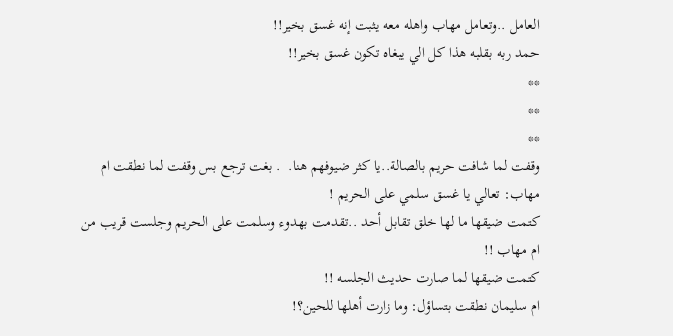العامل ..وتعامل مهاب واهله معه يثبت إنه غسق بخير!!
حمد ربه بقلبه هذا كل الي يبغاه تكون غسق بخير!!
**
**
**
وقفت لما شافت حريم بالصالة..يا كثر ضيوفهم هنا.  . بغت ترجع بس وقفت لما نطقت ام مهاب: تعالي يا غسق سلمي على الحريم !
كتمت ضيقها ما لها خلق تقابل أحد ..تقدمت بهدوء وسلمت على الحريم وجلست قريب من ام مهاب !!
كتمت ضيقها لما صارت حديث الجلسه !!
ام سليمان نطقت بتساؤل: وما زارت أهلها للحين؟!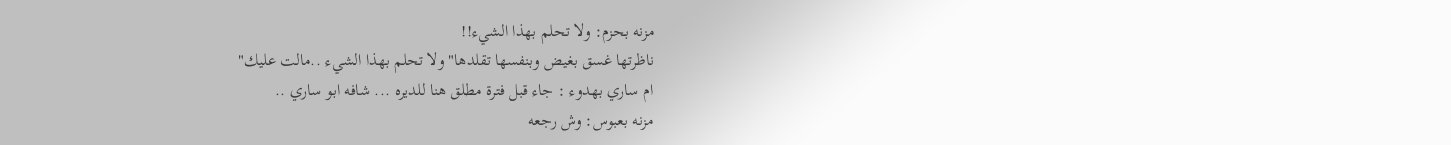مزنه بحزم: ولا تحلم بهذا الشيء!!
ناظرتها غسق بغيض وبنفسها تقلدها" ولا تحلم بهذا الشيء ..مالت عليك"
ام ساري بهدوء : جاء قبل فترة مطلق هنا للديره ... شافه ابو ساري ..
مزنه بعبوس: وش رجعه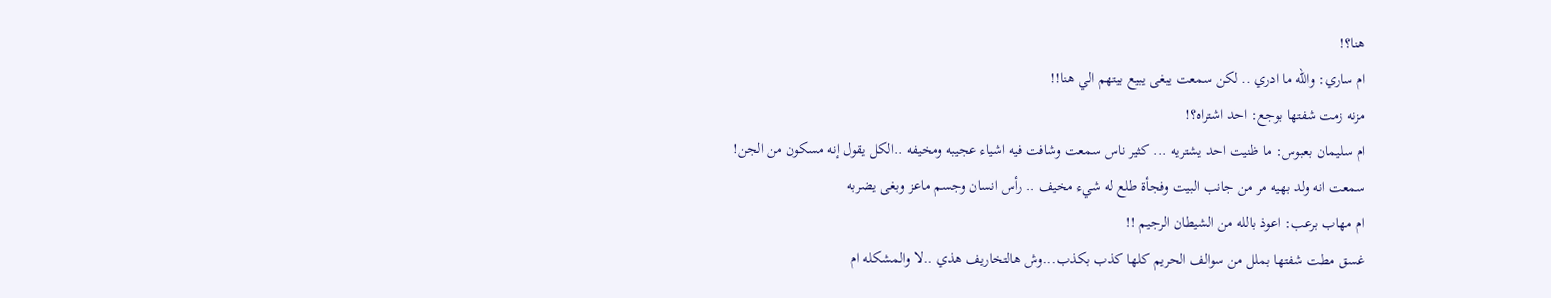هنا؟!
ام ساري: والله ما ادري .. لكن سمعت يبغى يبيع بيتهم الي هنا!!
مزنه زمت شفتها بوجع: احد اشتراه؟!
ام سليمان بعبوس: ما ظنيت احد يشتريه ... كثير ناس سمعت وشافت فيه اشياء عجيبه ومخيفه ..الكل يقول إنه مسكون من الجن!
سمعت انه ولد بهيه مر من جانب البيت وفجأة طلع له شيء مخيف .. رأس انسان وجسم ماعز وبغى يضربه
ام مهاب برعب: اعوذ بالله من الشيطان الرجيم !!
غسق مطت شفتها بملل من سوالف الحريم كلها كذب بكذب...وش هالتخاريف هذي ..لا والمشكله ام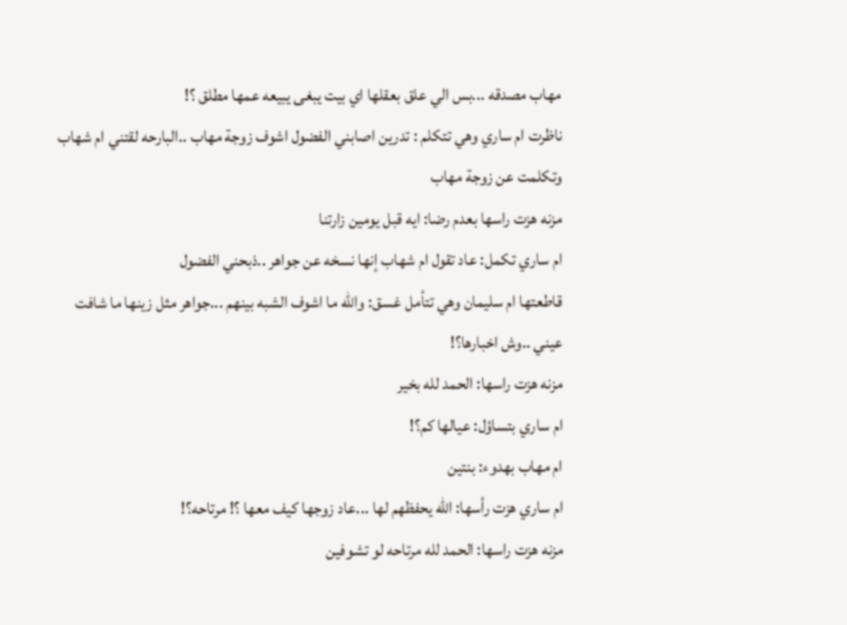مهاب مصدقه ...بس الي علق بعقلها اي بيت يبغى يبيعه عمها مطلق ؟!
ناظرت ام ساري وهي تتكلم : تدرين اصابني الفضول اشوف زوجة مهاب ..البارحه لقتني ام شهاب وتكلمت عن زوجة مهاب
مزنه هزت راسها بعدم رضا: ايه قبل يومين زارتنا
ام ساري تكمل: عاد تقول ام شهاب إنها نسخه عن جواهر ..ذبحني الفضول
قاطعتها ام سليمان وهي تتأمل غسق: والله ما اشوف الشبه بينهم ...جواهر مثل زينها ما شافت عيني ..وش اخبارها؟!
مزنه هزت راسها: الحمد لله بخير
ام ساري بتساؤل: عيالها كم؟!
ام مهاب بهدوء: بنتين
ام ساري هزت رأسها: الله يحفظهم لها ...عاد زوجها كيف معها ؟! مرتاحه؟!
مزنه هزت راسها: الحمد لله مرتاحه لو تشوفين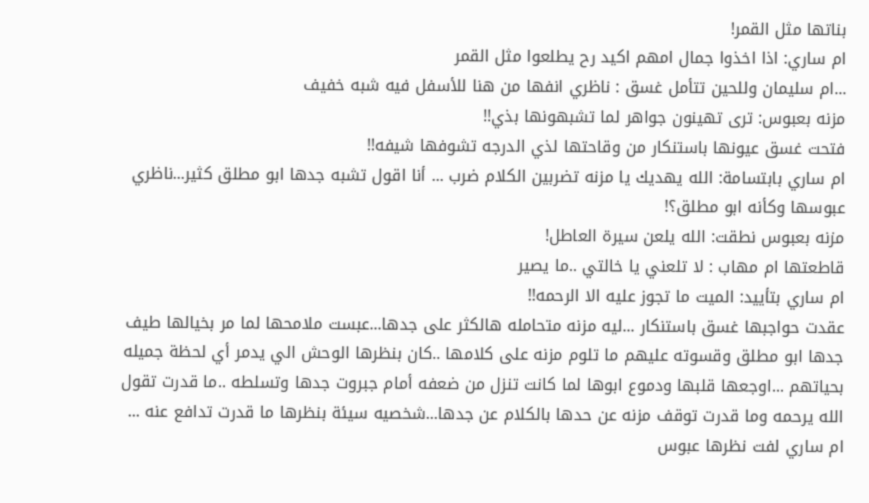بناتها مثل القمر!
ام ساري: اذا اخذوا جمال امهم اكيد رح يطلعوا مثل القمر
...ام سليمان وللحين تتأمل غسق : ناظري انفها من هنا للأسفل فيه شبه خفيف
مزنه بعبوس: ترى تهينون جواهر لما تشبهونها بذي!!
فتحت غسق عيونها باستنكار من وقاحتها لذي الدرجه تشوفها شيفه!!
ام ساري بابتسامة: الله يهديك يا مزنه تضربين الكلام ضرب ... أنا اقول تشبه جدها ابو مطلق كثير...ناظري عبوسها وكأنه ابو مطلق؟!
مزنه بعبوس نطقت: الله يلعن سيرة العاطل!
قاطعتها ام مهاب : لا تلعني يا خالتي ..ما يصير
ام ساري بتأييد: الميت ما تجوز عليه الا الرحمه!!
عقدت حواجبها غسق باستنكار ...ليه مزنه متحامله هالكثر على جدها...عبست ملامحها لما مر بخيالها طيف جدها ابو مطلق وقسوته عليهم ما تلوم مزنه على كلامها ..كان بنظرها الوحش الي يدمر أي لحظة جميله بحياتهم ...اوجعها قلبها ودموع ابوها لما كانت تنزل من ضعفه أمام جبروت جدها وتسلطه ..ما قدرت تقول الله يرحمه وما قدرت توقف مزنه عن حدها بالكلام عن جدها...شخصيه سيئة بنظرها ما قدرت تدافع عنه ...
ام ساري لفت نظرها عبوس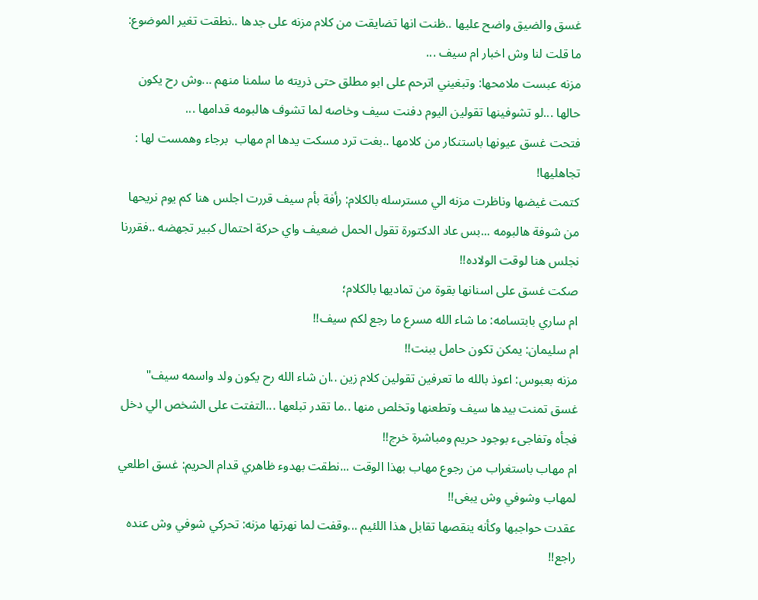غسق والضيق واضح عليها ..ظنت انها تضايقت من كلام مزنه على جدها ..نطقت تغير الموضوع: ما قلت لنا وش اخبار ام سيف ...
مزنه عبست ملامحها: وتبغيني اترحم على ابو مطلق حتى ذريته ما سلمنا منهم ...وش رح يكون حالها ...لو تشوفينها تقولين اليوم دفنت سيف وخاصه لما تشوف هالبومه قدامها ...
فتحت غسق عيونها باستنكار من كلامها ..بغت ترد مسكت يدها ام مهاب  برجاء وهمست لها : تجاهليها!
كتمت غيضها وناظرت مزنه الي مسترسله بالكلام: رأفة بأم سيف قررت اجلس هنا كم يوم نريحها من شوفة هالبومه ...بس عاد الدكتورة تقول الحمل ضعيف واي حركة احتمال كبير تجهضه ..فقررنا نجلس هنا لوقت الولاده!!
صكت غسق على اسنانها بقوة من تماديها بالكلام؛
ام ساري بابتسامه: ما شاء الله مسرع ما رجع لكم سيف!!
ام سليمان: يمكن تكون حامل ببنت!!
مزنه بعبوس: اعوذ بالله ما تعرفين تقولين كلام زين ..ان شاء الله رح يكون ولد واسمه سيف"
غسق تمنت بيدها سيف وتطعنها وتخلص منها ..ما تقدر تبلعها ...التفتت على الشخص الي دخل فجأه وتفاجىء بوجود حريم ومباشرة خرج!!
ام مهاب باستغراب من رجوع مهاب بهذا الوقت ...نطقت بهدوء ظاهري قدام الحريم: غسق اطلعي لمهاب وشوفي وش يبغى!!
عقدت حواجبها وكأنه ينقصها تقابل هذا اللئيم ...وقفت لما نهرتها مزنه: تحركي شوفي وش عنده راجع!!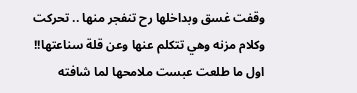وقفت غسق وبداخلها رح تنفجر منها .. تحركت وكلام مزنه وهي تتكلم عنها وعن قلة سناعتها!!
اول ما طلعت عبست ملامحها لما شافته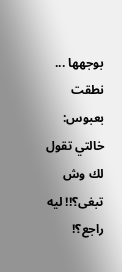بوجهها ... نطقت بعبوس: خالتي تقول لك وش تبغى؟!! ليه راجع؟!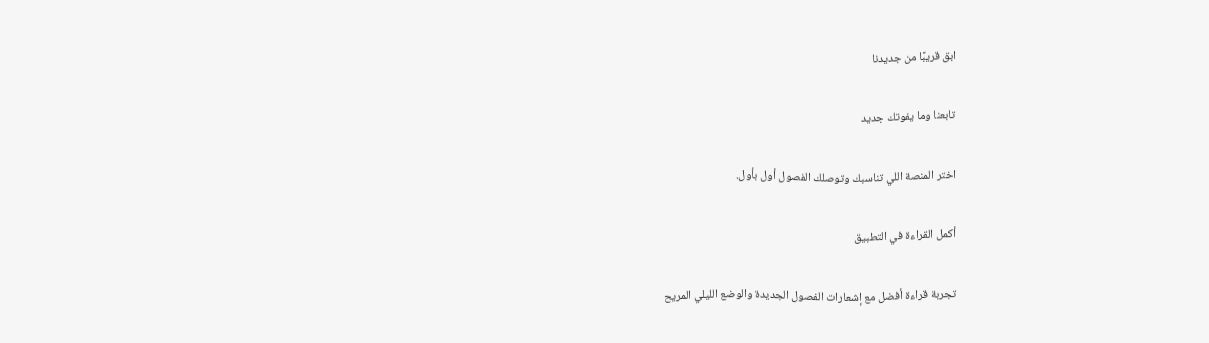ابق قريبًا من جديدنا

تابعنا وما يفوتك جديد

اختر المنصة اللي تناسبك وتوصلك الفصول أول بأول.

أكمل القراءة في التطبيق

تجربة قراءة أفضل مع إشعارات الفصول الجديدة والوضع الليلي المريح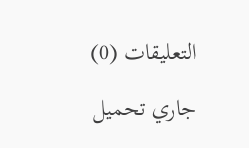التعليقات (0)

جاري تحميل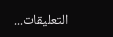التعليقات...